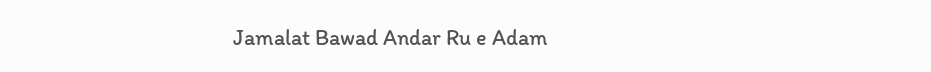Jamalat Bawad Andar Ru e Adam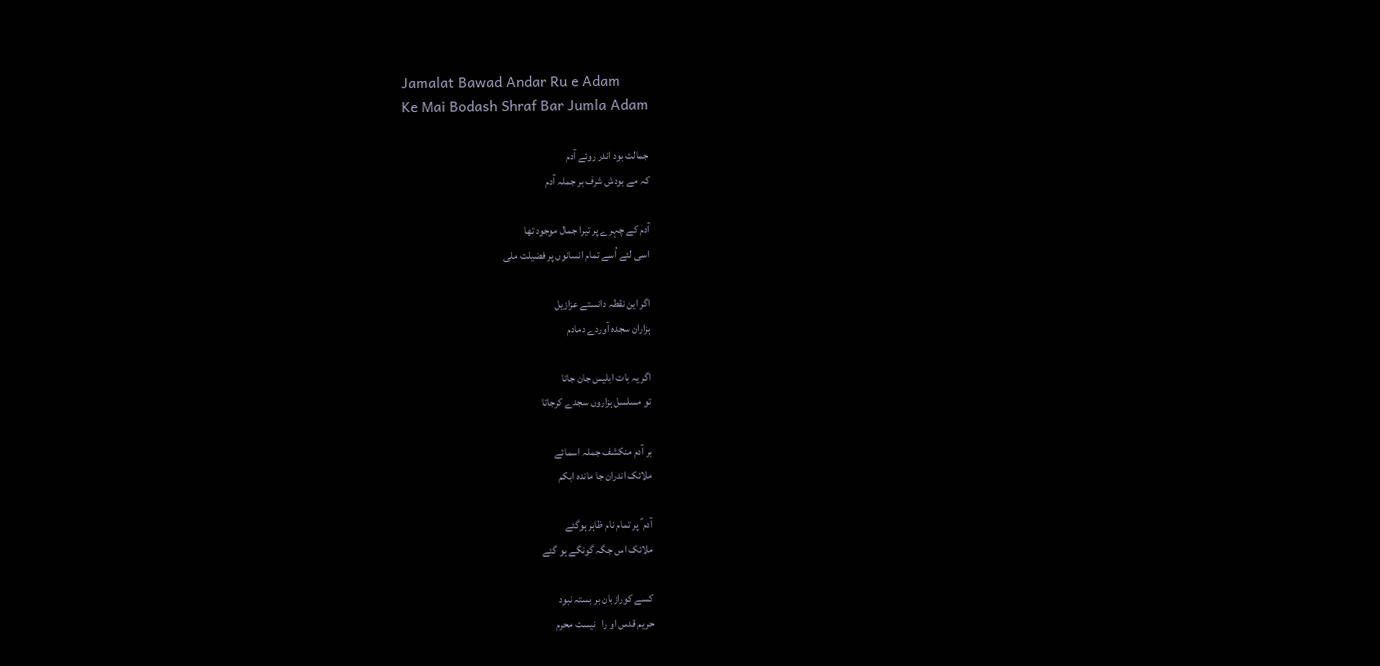Jamalat Bawad Andar Ru e Adam
Ke Mai Bodash Shraf Bar Jumla Adam

جمالت بود اندر روئے آدم
کہ مے بودش شرف بر جملہ آدم

آدم کے چہرے پر تیرا جمال موجود تھا
اسی لئے اُسے تمام انسانوں پر فضیلت ملی

اگر این نقطہ دانستے عزازیل
ہزاران سجدہ آوردے دمادم

اگر یہ بات ابلیس جان جاتا
تو مسلسل ہزاروں سجدے کرجاتا

بر آدم منکشف جملہ اسمائے
ملائک اندران جا ماندہ ابکم

آدم ؑ پر تمام نام ظاہر ہوگئے
ملائک اس جگہ گونگے ہو گئے

کسے کورازبان بر بستہ نبود
حریم قدس او را   نیست محرم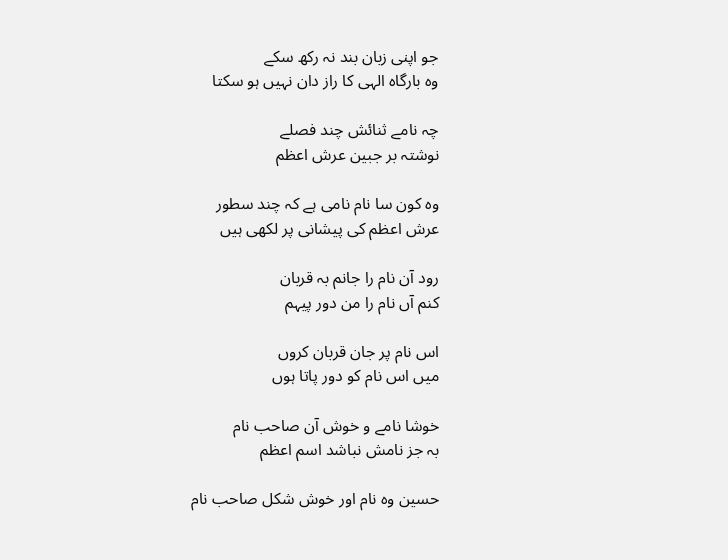جو اپنی زبان بند نہ رکھ سکے
وہ بارگاہ الہی کا راز دان نہیں ہو سکتا

چہ نامے ثنائش چند فصلے
نوشتہ بر جبین عرش اعظم

وہ کون سا نام نامی ہے کہ چند سطور
عرش اعظم کی پیشانی پر لکھی ہیں

رود آن نام را جانم بہ قربان
کنم آں نام را من دور پیہم

اس نام پر جان قربان کروں
میں اس نام کو دور پاتا ہوں

خوشا نامے و خوش آن صاحب نام
بہ جز نامش نباشد اسم اعظم

حسین وہ نام اور خوش شکل صاحب نام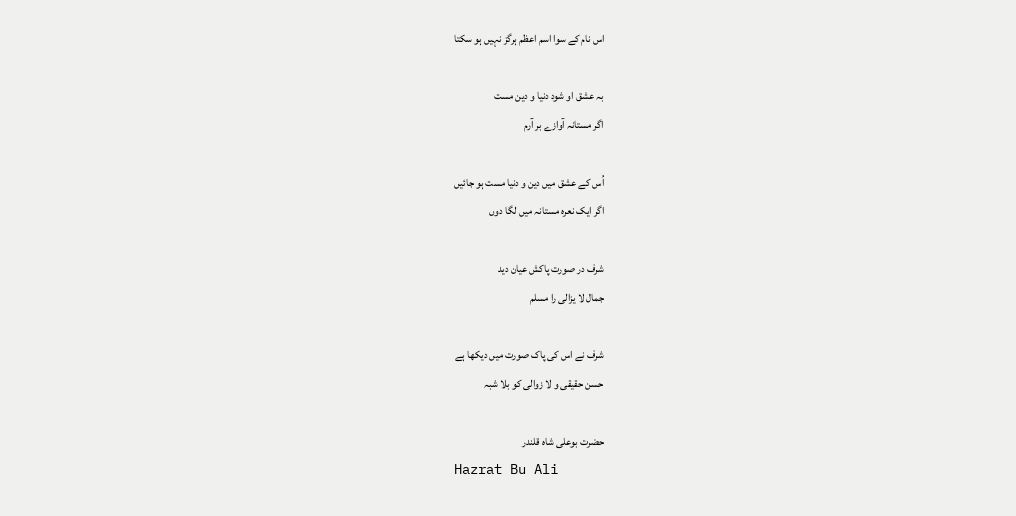اس نام کے سوا اسم اعظم ہرگز نہیں ہو سکتا

بہ عشق او شود دنیا و دین مست
اگر مستانہ آوازے بر آرم

اُس کے عشق میں دین و دنیا مست ہو جائیں
اگر ایک نعرہ مستانہ میں لگا دوں

شرف در صورت پاکش عیان دید
جمال لا یزالی را مسلم

شرف نے اس کی پاک صورت میں دیکھا ہے
حسن حقیقی و لا زوالی کو بلا شبہ

حضرت بوعلی شاہ قلندر
Hazrat Bu Ali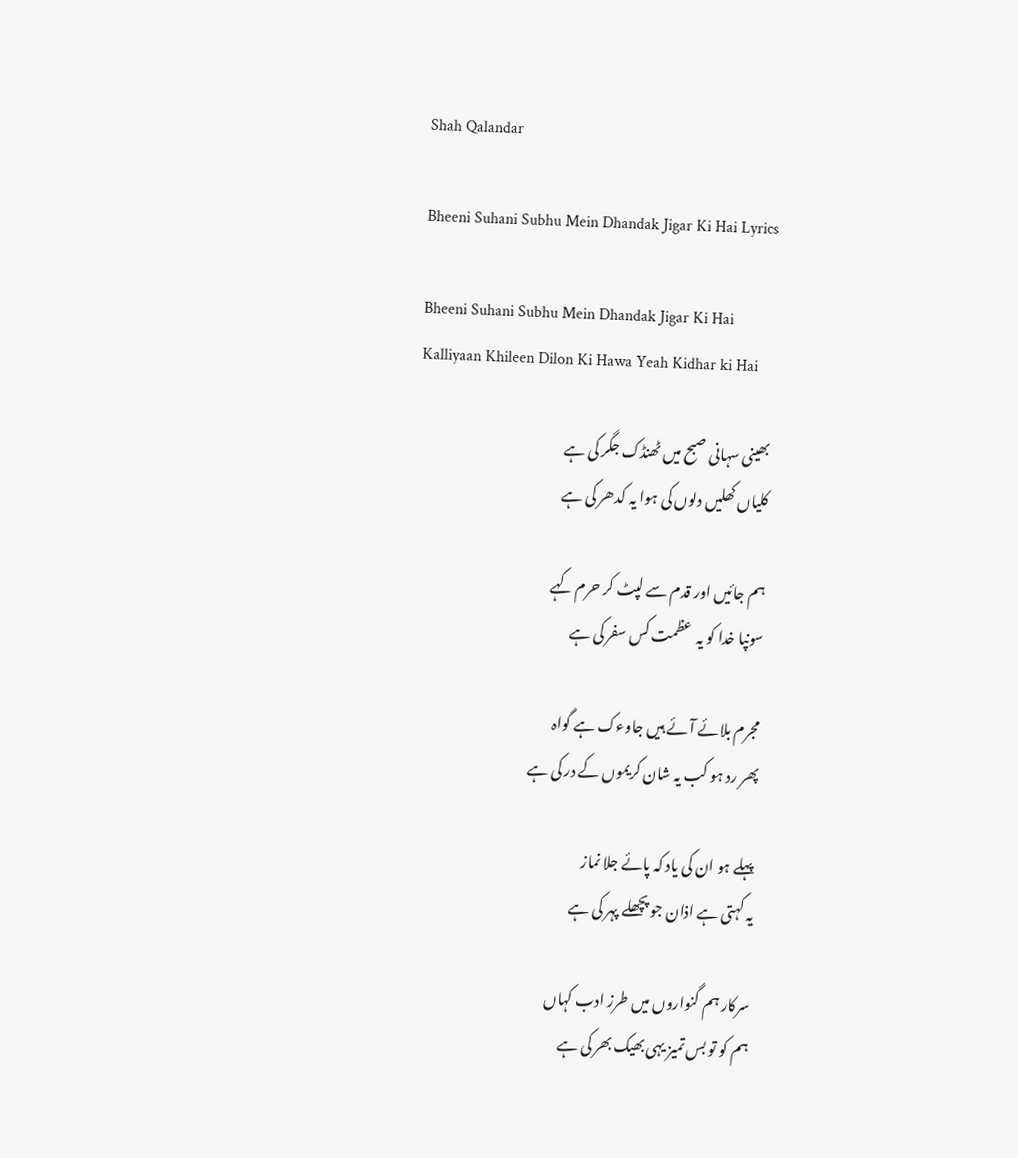Shah Qalandar

Bheeni Suhani Subhu Mein Dhandak Jigar Ki Hai Lyrics

Bheeni Suhani Subhu Mein Dhandak Jigar Ki Hai
Kalliyaan Khileen Dilon Ki Hawa Yeah Kidhar ki Hai

بھینی سہانی صبح میں ٹھنڈک جگر کی ہے
کلیاں کھلیں دلوں کی ہوا یہ کدھر کی ہے

ہم جائیں اور قدم سے لپٹ کر حرم کہے
سونپا خدا کو یہ  عظمت کس سفر کی ہے

مجرم بلائے آئے ہیں جاوءک ہے گواہ
پھر رد ہو کب یہ شان کریموں کے در کی ہے

پہلے ہو ان کی یاد کہ پائے جلا نماز
یہ کہتی ہے اذان جو پچھلے پہر کی ہے

سرکار ہم گنواروں میں طرز ادب کہاں
ہم کو تو بس تمیز یہی بھیک بھر کی ہے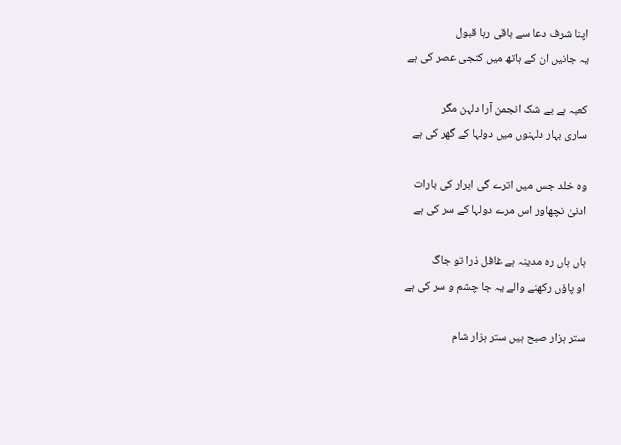اپنا شرف دعا سے باقی رہا قبول
یہ جانیں ان کے ہاتھ میں کنجی عصر کی ہے

کعبہ ہے بے شک انجمن آرا دلہن مگر
ساری بہار دلہنوں میں دولہا کے گھر کی ہے

وہ خلد جس میں اترے گی ابرار کی بارات
ادنیٰ نچھاور اس مرے دولہا کے سر کی ہے

ہاں ہاں رہ مدینہ ہے غافل ذرا تو جاگ
او پاؤں رکھنے والے یہ جا چشم و سر کی ہے

ستر ہزار صبح ہیں ستر ہزار شام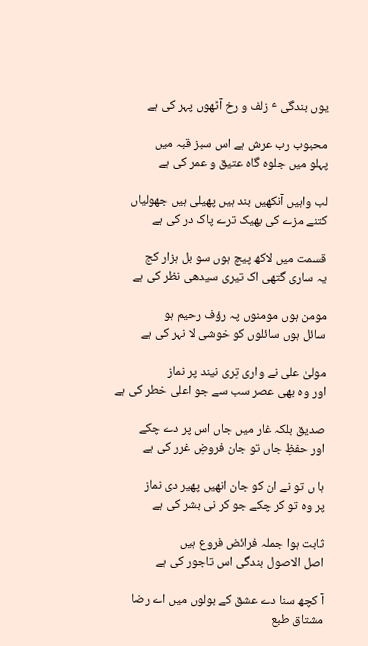یوں بندگی ٴ زلف و رخ آٹھوں پہر کی ہے

محبوب رب عرش ہے اس سبز قبہ میں
پہلو میں جلوہ گاہ عتیق و عمر کی ہے

لب واہیں آنکھیں بند ہیں پھیلی ہیں جھولیاں
کتنے مزے کی بھیک ترے پاک در کی ہے

قسمت میں لاکھ پیچ ہوں سو بل ہزار کج
یہ ساری گتھی اک تیری سیدھی نظر کی ہے

مومن ہوں مومنوں پہ رؤف رحیم ہو
سائل ہوں سائلوں کو خوشی لا نہر کی ہے

مولیٰ علی نے واری تِری نیند پر نماز
اور وہ بھی عصر سب سے جو اعلی خطر کی ہے

صدیق بلکہ غار میں جاں اس پر دے چکے
اور حفظِ جاں تو جان فروضِ غرر کی ہے

ہا ں تو نے ان کو جان انھیں پھیر دی نماز
پر وہ تو کر چکے جو کر نی بشر کی ہے

ثابت ہوا جملہ فرائض فروع ہیں
اصل الاصول بندگی اس تاجور کی ہے

آ کچھ سنا دے عشق کے بولوں میں اے رضا
مشتاق طبع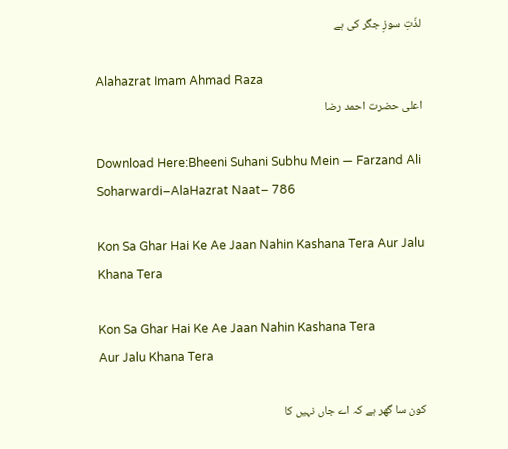لذّتِ سوزِ جگر کی ہے

Alahazrat Imam Ahmad Raza
اعلی حضرت احمد رضا

Download Here:Bheeni Suhani Subhu Mein — Farzand Ali Soharwardi–AlaHazrat Naat– 786

Kon Sa Ghar Hai Ke Ae Jaan Nahin Kashana Tera Aur Jalu Khana Tera

Kon Sa Ghar Hai Ke Ae Jaan Nahin Kashana Tera
Aur Jalu Khana Tera

کون سا گھر ہے کہ اے جاں نہیں کا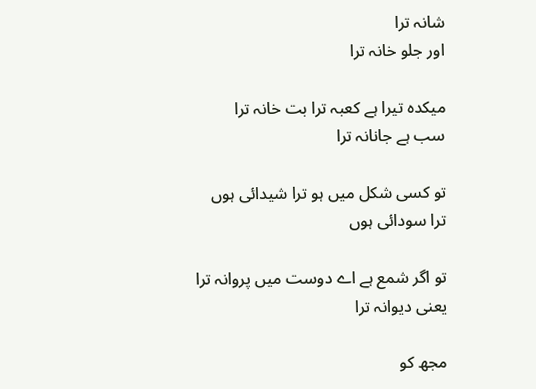شانہ ترا
اور جلو خانہ ترا

میکدہ تیرا ہے کعبہ ترا بت خانہ ترا
سب ہے جانانہ ترا

تو کسی شکل میں ہو ترا شیدائی ہوں
ترا سودائی ہوں

تو اگر شمع ہے اے دوست میں پروانہ ترا
یعنی دیوانہ ترا

مجھ کو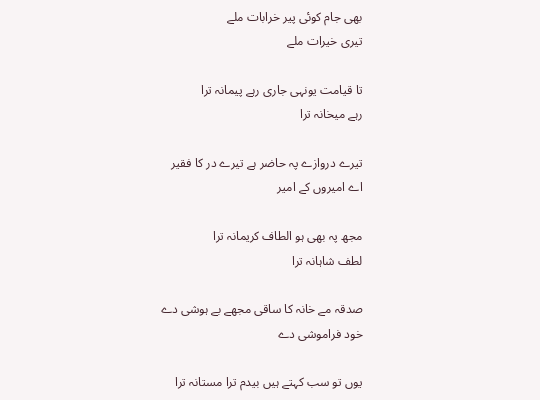بھی جام کوئی پیر خرابات ملے
تیری خیرات ملے

تا قیامت یونہی جاری رہے پیمانہ ترا
رہے میخانہ ترا

تیرے دروازے پہ حاضر ہے تیرے در کا فقیر
اے امیروں کے امیر

مجھ پہ بھی ہو الطاف کریمانہ ترا
لطف شاہانہ ترا

صدقہ مے خانہ کا ساقی مجھے بے ہوشی دے
خود فراموشی دے

یوں تو سب کہتے ہیں بیدم ترا مستانہ ترا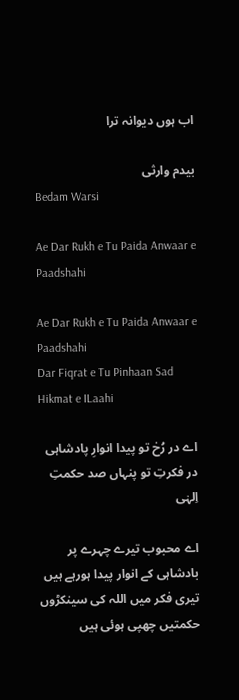اب ہوں دیوانہ ترا

بیدم وارثی
Bedam Warsi

Ae Dar Rukh e Tu Paida Anwaar e Paadshahi

Ae Dar Rukh e Tu Paida Anwaar e Paadshahi
Dar Fiqrat e Tu Pinhaan Sad Hikmat e ILaahi

اے در رُخ تو پیدا انوارِ پادشاہی
در فکرتِ تو پنہاں صد حکمتِ اِلہٰی

اے محبوب تیرے چہرے پر بادشاہی کے انوار پیدا ہورہے ہیں
تیری فکر میں اللہ کی سینکڑوں حکمتیں چھپی ہوئی ہیں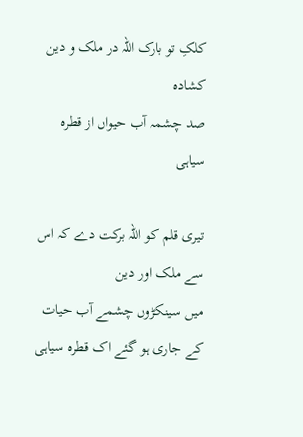کلکِ تو بارک اللہ در ملک و دین کشادہ
صد چشمہ آب حیواں از قطرہ سیاہی

تیری قلم کو اللہ برکت دے کہ اس سے ملک اور دین
میں سینکڑوں چشمے آب حیات کے جاری ہو گئے اک قطرہ سیاہی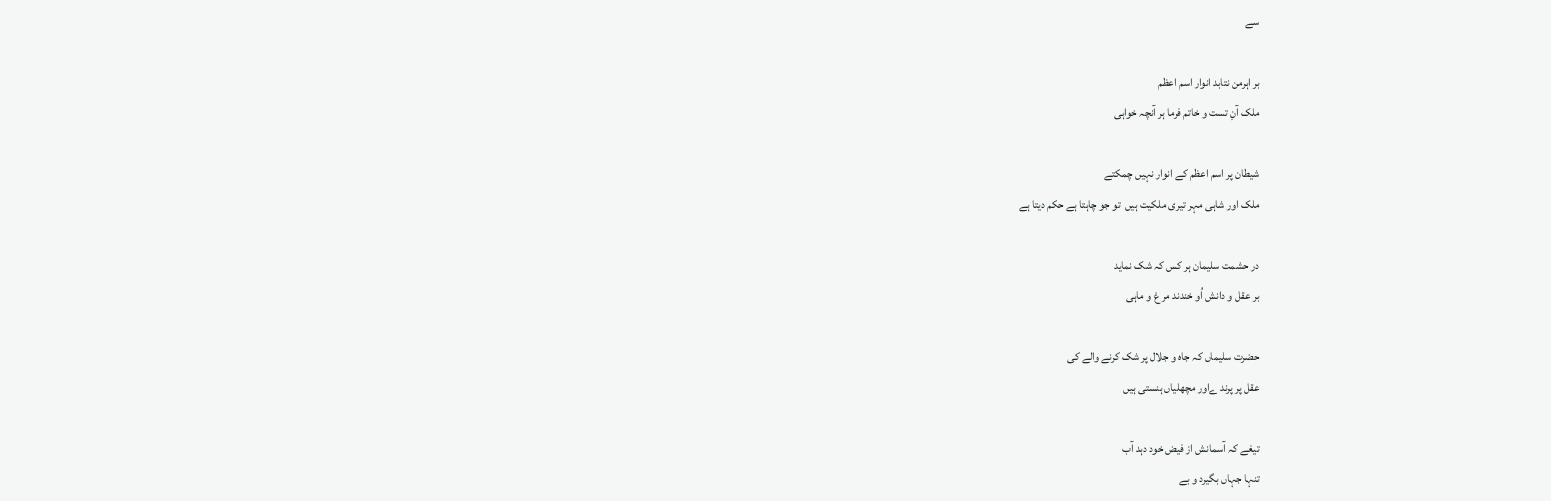سے

بر اہرمن نتابد انوار اسم اعظم
ملک آنِ تست و خاتم فرما ہر آنچہ خواہی

شیطان پر اسم اعظم کے انوار نہیں چمکتے
ملک اور شاہی مہر تیری ملکیت ہیں  تو جو چاہتا ہے حکم دیتا ہے

در حشمت سلیمان ہر کس کہ شک نماید
بر عقل و دانش اُو خندند مر غ و ماہی

حضرت سلیماں کہ جاہ و جلال پر شک کرنے والے کی
عقل پر پرند ےاور مچھلیاں ہنستی ہیں

تیغے کہ آسمانش از فیض خود دہد آب
تنہا جہاں بگیرد و بے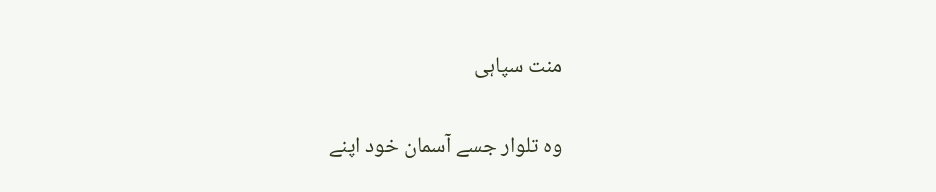منت سپاہی

وہ تلوار جسے آسمان خود اپنے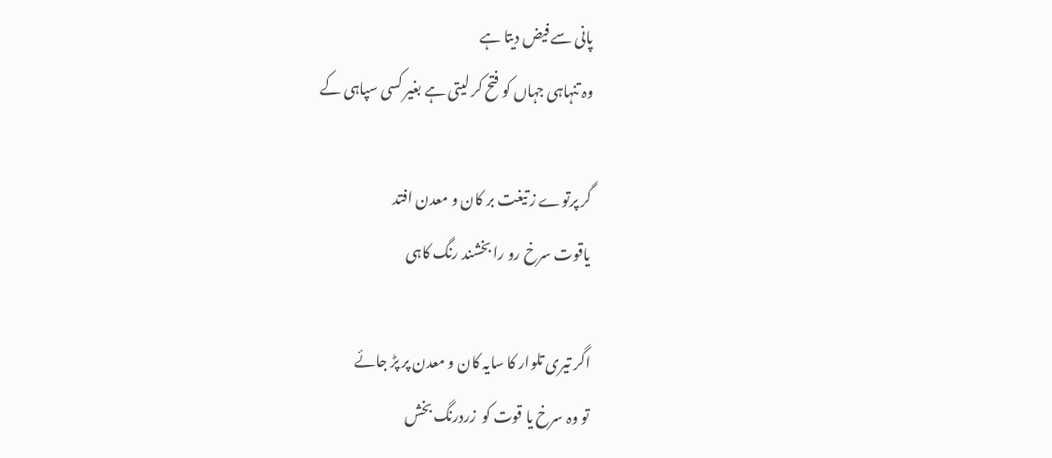پانی سے فیض دیتا ہے
وہ تنہاہی جہاں کو فتح کر لیتی ہے بغیر کسی سپاہی کے

گر پرتوے ز تیغت بر کان و معدن افتد
یاقوت سرخ رو را بخشند رنگ کاہی

اگر تیری تلوار کا سایہ کان و معدن پر پڑ جائے
تو وہ سرخ یا قوت کو  زردرنگ بخش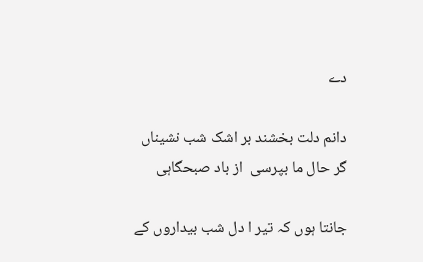دے

دانم دلت بخشند بر اشک شب نشیناں
گر حال ما بپرسی  از باد صبحگاہی

جانتا ہوں کہ تیر ا دل شب بیداروں کے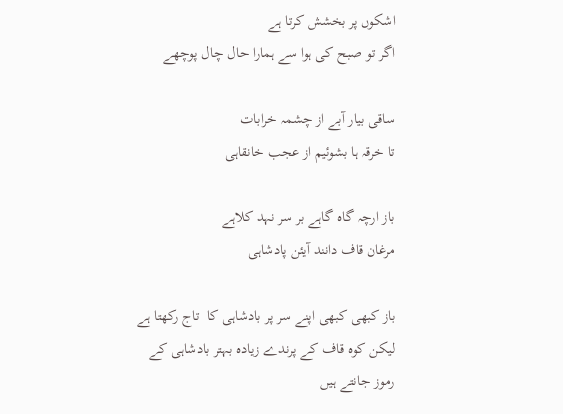اشکوں پر بخشش کرتا ہے
اگر تو صبح کی ہوا سے ہمارا حال چال پوچھے

ساقی بیار آبے از چشمہ خرابات
تا خرقہ ہا بشوئیم از عجب خانقاہی

باز ارچہ گاہ گاہے بر سر نہد کلاہے
مرغان قاف دانند آیئن پادشاہی

باز کبھی کبھی اپنے سر پر بادشاہی کا  تاج رکھتا ہے
لیکن کوہ قاف کے پرندے زیادہ بہتر بادشاہی کے رموز جانتے ہیں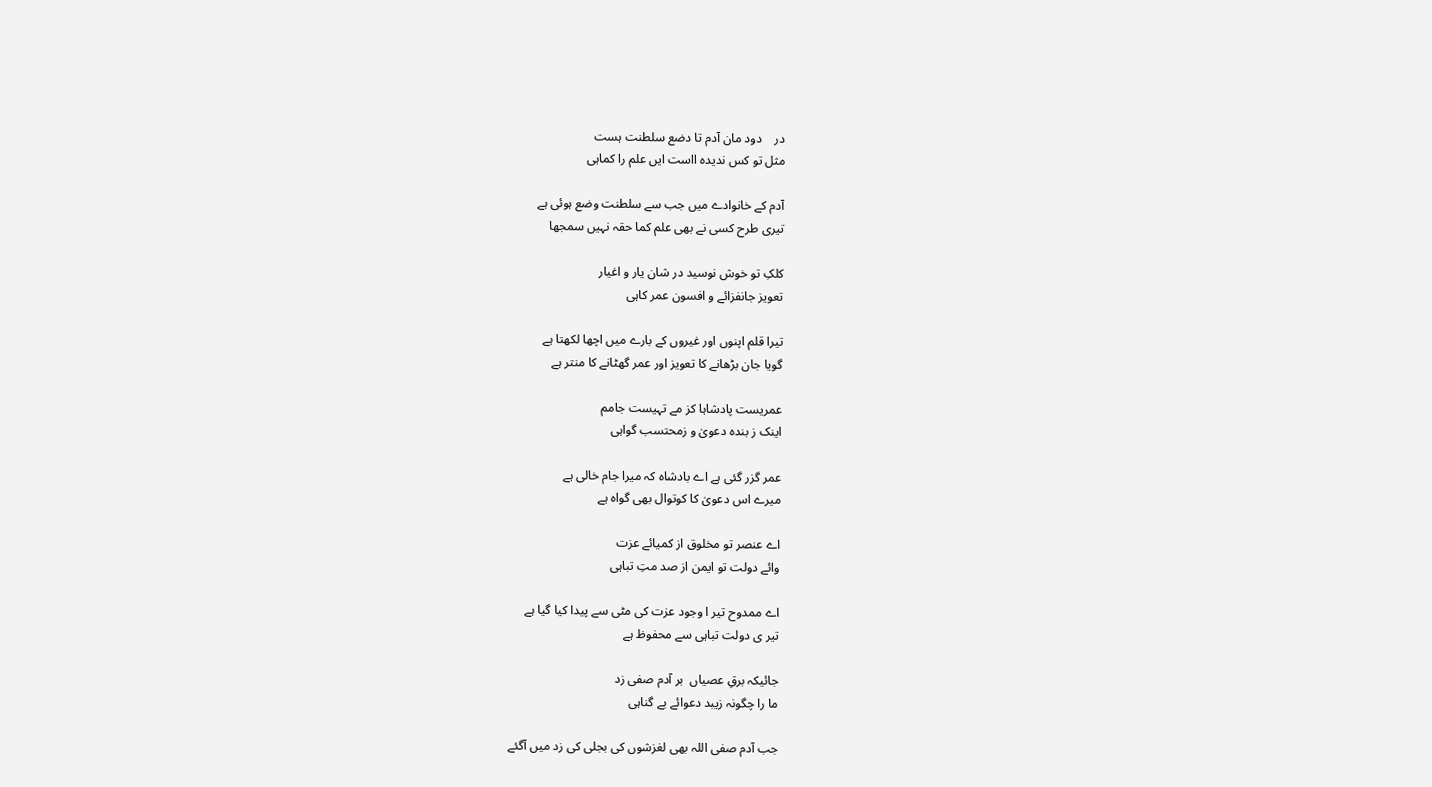در    دود مان آدم تا دضع سلطنت ہست
مثل تو کس ندیدہ ااست ایں علم را کماہی

آدم کے خانوادے میں جب سے سلطنت وضع ہوئی ہے
تیری طرح کسی نے بھی علم کما حقہ نہیں سمجھا

کلکِ تو خوش نوسید در شان یار و اغیار
تعویز جانفزائے و افسون عمر کاہی

تیرا قلم اپنوں اور غیروں کے بارے میں اچھا لکھتا ہے
گویا جان بڑھانے کا تعویز اور عمر گھٹانے کا منتر ہے

عمریست پادشاہا کز مے تہیست جامم
اینک ز بندہ دعویٰ و زمحتسب گواہی

عمر گزر گئی ہے اے بادشاہ کہ میرا جام خالی ہے
میرے اس دعویٰ کا کوتوال بھی گواہ ہے

اے عنصر تو مخلوق از کمیائے عزت
وائے دولت تو ایمن از صد متِ تباہی

اے ممدوح تیر ا وجود عزت کی مٹی سے پیدا کیا گیا ہے
تیر ی دولت تباہی سے محفوظ ہے

جائیکہ برقِ عصیاں  بر آدم صفی زد
ما را چگونہ زیبد دعوائے بے گناہی

جب آدم صفی اللہ بھی لغزشوں کی بجلی کی زد میں آگئے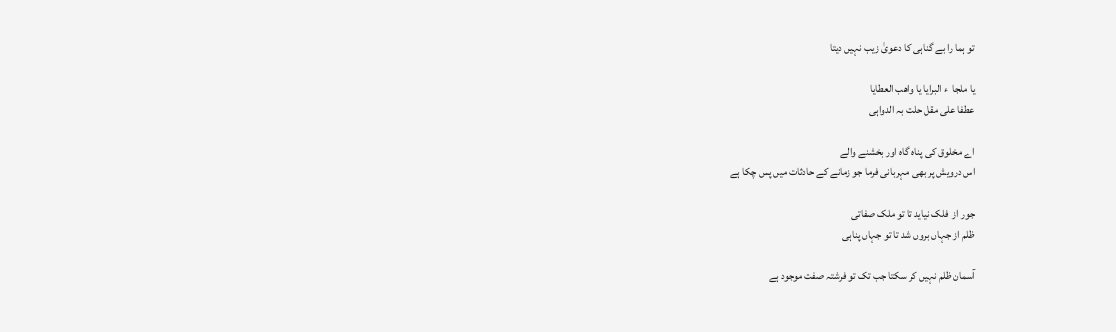تو ہما را بے گناہی کا دعویٰ زیب نہیں دیتا

یا ملجا  ء البرایا یا واھب العطایا
عطفا علی مقل حلت بہ الدواہی

اے مخلوق کی پناہ گاہ اور بخشنے والے
اس درویش پر بھی مہربانی فرما جو زمانے کے حادثات میں پس چکا ہے

جور از  فلک نیاید تا تو ملک صفاتی
ظلم از جہاں بروں شد تا تو جہاں پناہی

آسمان ظلم نہیں کر سکتا جب تک تو فرشتہ صفت موجود ہے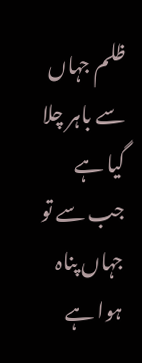ظلم جہاں سے باہر چلا گیا ہے جب سے تو جہاں پناہ ہوا ہے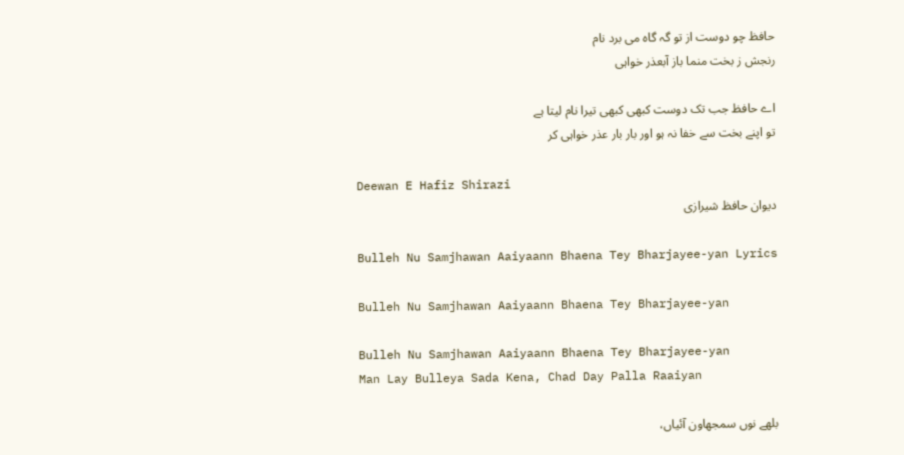حافظ چو دوست از تو گہ گاہ می برد نام
رنجش ز بخت منما باز آبعذر خواہی

اے حافظ جب تک دوست کبھی کبھی تیرا نام لیتا ہے
تو اپنے بخت سے خفا نہ ہو اور بار بار عذر خواہی کر

Deewan E Hafiz Shirazi
دیوان حافظ شیرازی

Bulleh Nu Samjhawan Aaiyaann Bhaena Tey Bharjayee-yan Lyrics

Bulleh Nu Samjhawan Aaiyaann Bhaena Tey Bharjayee-yan

Bulleh Nu Samjhawan Aaiyaann Bhaena Tey Bharjayee-yan
Man Lay Bulleya Sada Kena, Chad Day Palla Raaiyan

بلھے نوں سمجھاون آئیاں،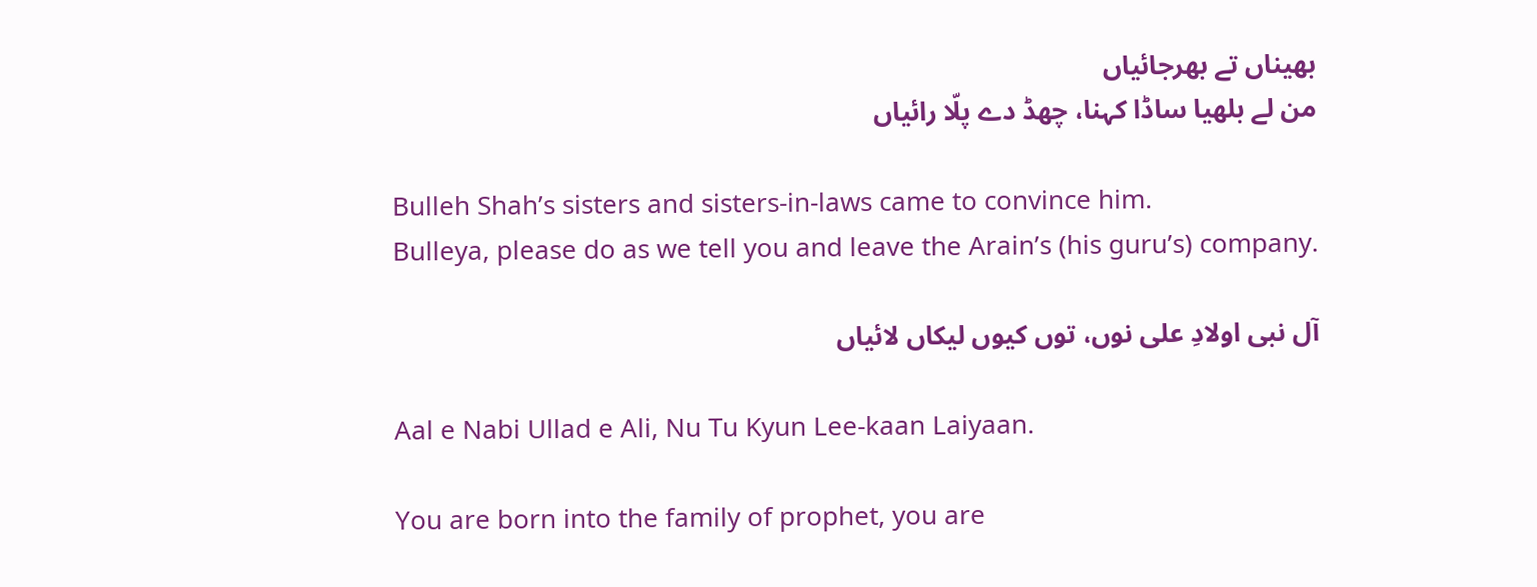بھیناں تے بھرجائیاں
من لے بلھیا ساڈا کہنا، چھڈ دے پلّا رائیاں

Bulleh Shah’s sisters and sisters-in-laws came to convince him.
Bulleya, please do as we tell you and leave the Arain’s (his guru’s) company.

آل نبی اولادِ علی نوں، توں کیوں لیکاں لائیاں

Aal e Nabi Ullad e Ali, Nu Tu Kyun Lee-kaan Laiyaan.

You are born into the family of prophet, you are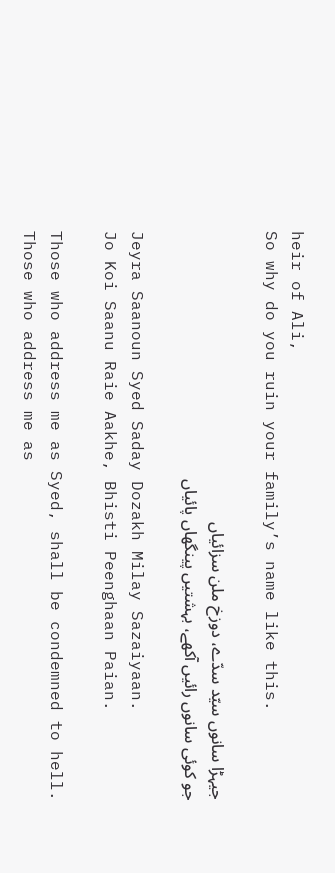heir of Ali,
So why do you ruin your family’s name like this.

جیہڑا سانوں سیّد سدّے، دوزخ ملن سزائیاں
جو کوئی سانوں رائیں آکھے، بہشتیں پینگھاں پائیاں

Jeyra Saanoun Syed Saday Dozakh Milay Sazaiyaan.
Jo Koi Saanu Raie Aakhe, Bhisti Peenghaan Paian.

Those who address me as Syed, shall be condemned to hell.
Those who address me as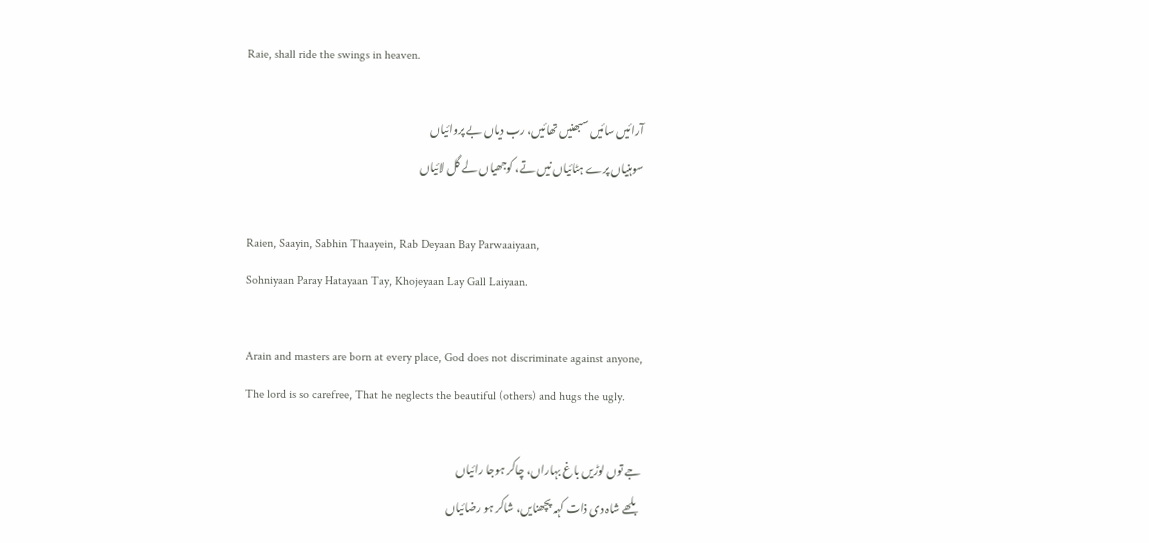Raie, shall ride the swings in heaven.

آرائیں سائیں سبھنیں تھائیں، رب دیاں بے پروائیاں
سوہنیاں پرے ہٹائیاں نیں تے، کوجھیاں لے گل لائیاں

Raien, Saayin, Sabhin Thaayein, Rab Deyaan Bay Parwaaiyaan,
Sohniyaan Paray Hatayaan Tay, Khojeyaan Lay Gall Laiyaan.

Arain and masters are born at every place, God does not discriminate against anyone,
The lord is so carefree, That he neglects the beautiful (others) and hugs the ugly.

جے توں لوڑیں باغ بہاراں، چاکر ہوجا رائیاں
بلھے شاہ دی ذات کہہ پچھنایں، شاکر ہو رضائیاں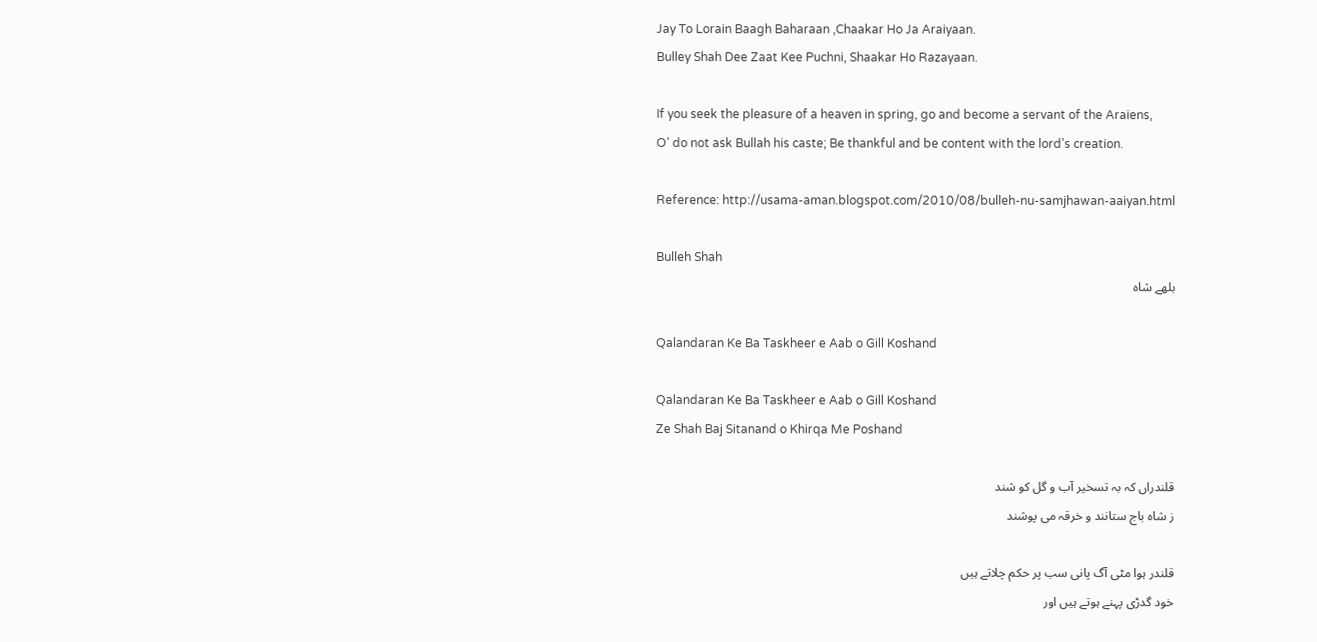Jay To Lorain Baagh Baharaan ,Chaakar Ho Ja Araiyaan.
Bulley Shah Dee Zaat Kee Puchni, Shaakar Ho Razayaan.

If you seek the pleasure of a heaven in spring, go and become a servant of the Araiens,
O’ do not ask Bullah his caste; Be thankful and be content with the lord’s creation.

Reference: http://usama-aman.blogspot.com/2010/08/bulleh-nu-samjhawan-aaiyan.html

Bulleh Shah
بلھے شاہ

Qalandaran Ke Ba Taskheer e Aab o Gill Koshand

Qalandaran Ke Ba Taskheer e Aab o Gill Koshand
Ze Shah Baj Sitanand o Khirqa Me Poshand

قلندراں کہ بہ تسخیر آب و گل کو شند
ز شاہ باج ستانند و خرقہ می پوشند

قلندر ہوا مٹی آگ پانی سب پر حکم چلاتے ہیں
خود گدڑی پہنے ہوتے ہیں اور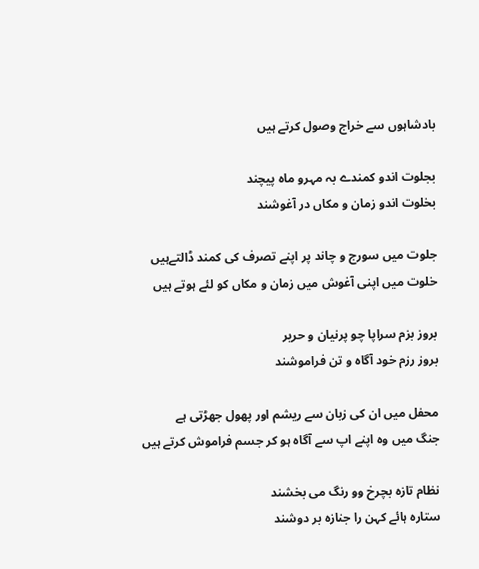بادشاہوں سے خراج وصول کرتے ہیں

بجلوت اندو کمندے بہ مہرو ماہ پیچند
بخلوت اندو زمان و مکاں در آغوشند

جلوت میں سورج و چاند پر اپنے تصرف کی کمند ڈالتےہیں
خلوت میں اپنی آغوش میں زمان و مکاں کو لئے ہوتے ہیں

بروز بزم سراپا چو پرنیان و حریر
بروز رزم خود آگاہ و تن فراموشند

محفل میں ان کی زبان سے ریشم اور پھول جھڑتی ہے
جنگ میں وہ اپنے اپ سے آگاہ ہو کر جسم فراموش کرتے ہیں

نظام تازہ بچرخ وو رنگ می بخشند
ستارہ ہائے کہن را جنازہ بر دوشند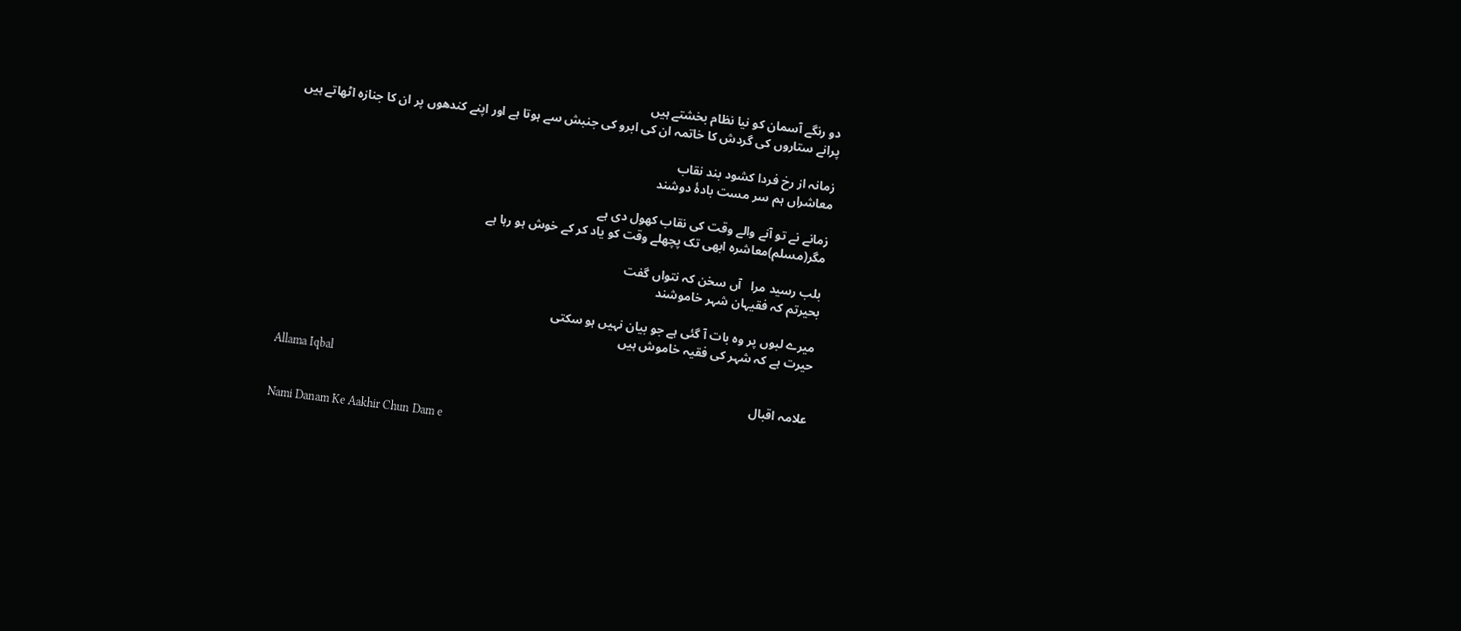دو رنگے آسمان کو نیا نظام بخشتے ہیں
پرانے ستاروں کی گردش کا خاتمہ ان کی ابرو کی جنبش سے ہوتا ہے اور اپنے کندھوں پر ان کا جنازہ اٹھاتے ہیں

زمانہ از رخ فردا کشود بند نقاب
معاشراں ہم سر مست بادۂ دوشند

زمانے نے تو آنے والے وقت کی نقاب کھول دی ہے
مگر(مسلم)معاشرہ ابھی تک پچھلے وقت کو یاد کر کے خوش ہو رہا ہے

بلب رسید مرا   آں سخن کہ نتواں گفت
بحیرتم کہ فقیہان شہر خاموشند

میرے لبوں پر وہ بات آ گئی ہے جو بیان نہیں ہو سکتی
حیرت ہے کہ شہر کی فقیہ خاموش ہیں

Allama Iqbal
علامہ اقبال

Nami Danam Ke Aakhir Chun Dam e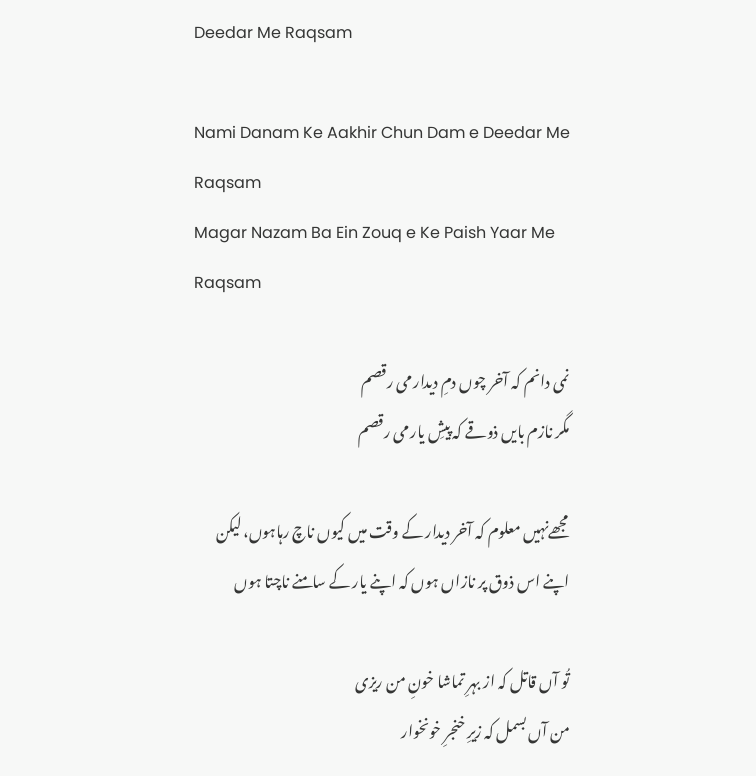Deedar Me Raqsam

Nami Danam Ke Aakhir Chun Dam e Deedar Me Raqsam
Magar Nazam Ba Ein Zouq e Ke Paish Yaar Me Raqsam

نمی دانم کہ آخر چوں دمِ دیدار می رقصم
مگر نازم بایں ذوقے کہ پیشِ یار می رقصم

مجھےنہیں معلوم کہ آخر دیدار کے وقت میں کیوں ناچ رہاہوں، لیکن اپنے اس ذوق پر نازاں ہوں کہ اپنے یار کے سامنے ناچتا ہوں

تُو آں قاتل کہ از بہرِ تماشا خونِ من ریزی
من آں بسمل کہ زیرِ خنجرِ خونخوار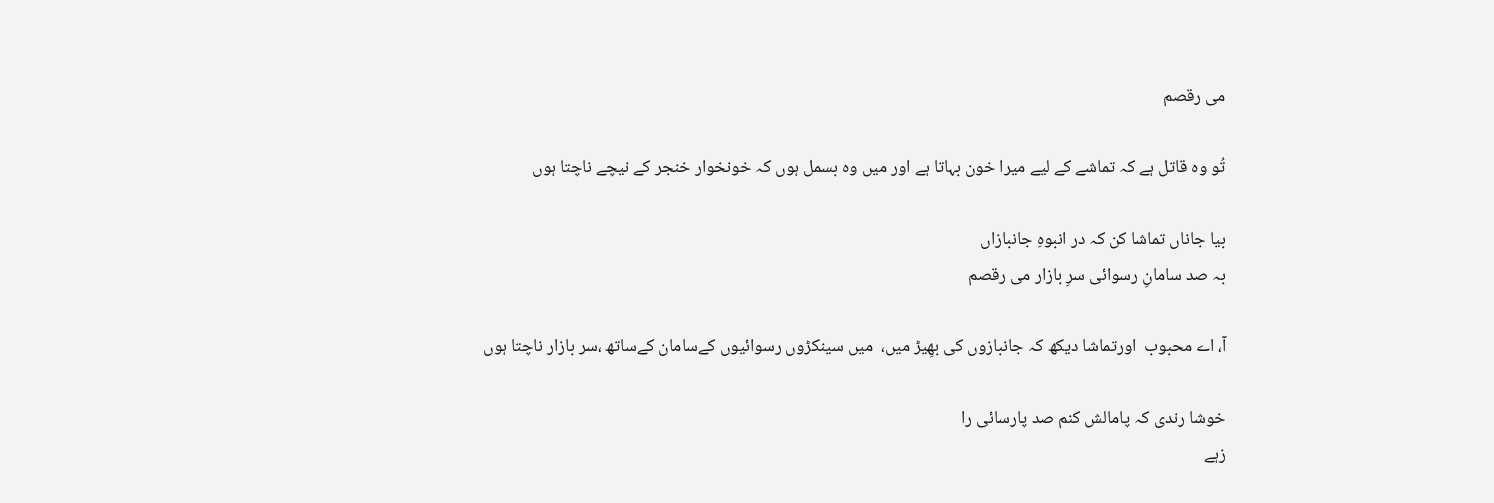می رقصم

تُو وہ قاتل ہے کہ تماشے کے لیے میرا خون بہاتا ہے اور میں وہ بسمل ہوں کہ خونخوار خنجر کے نیچے ناچتا ہوں

بیا جاناں تماشا کن کہ در انبوہِ جانبازاں
بہ صد سامانِ رسوائی سرِ بازار می رقصم

آ، اے محبوب  اورتماشا دیکھ کہ جانبازوں کی بھِیڑ میں،  میں سینکڑوں رسوائیوں کےسامان کےساتھ ،سر بازار ناچتا ہوں

خوشا رندی کہ پامالش کنم صد پارسائی را
زہے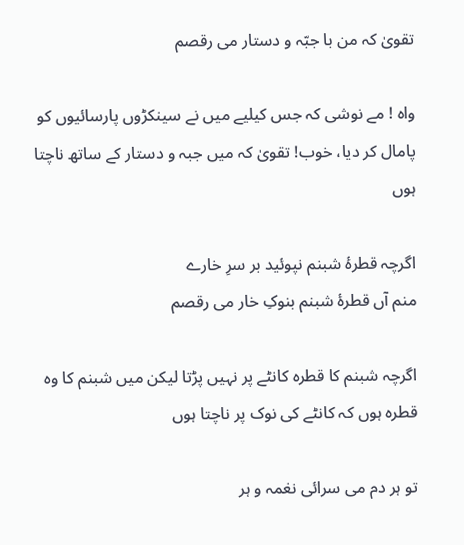تقویٰ کہ من با جبّہ و دستار می رقصم

واہ ! مے نوشی کہ جس کیلیے میں نے سینکڑوں پارسائیوں کو پامال کر دیا، خوب! تقویٰ کہ میں جبہ و دستار کے ساتھ ناچتا ہوں

اگرچہ قطرۂ شبنم نپوئید بر سرِ خارے
منم آں قطرۂ شبنم بنوکِ خار می رقصم

اگرچہ شبنم کا قطرہ کانٹے پر نہیں پڑتا لیکن میں شبنم کا وہ قطرہ ہوں کہ کانٹے کی نوک پر ناچتا ہوں

تو ہر دم می سرائی نغمہ و ہر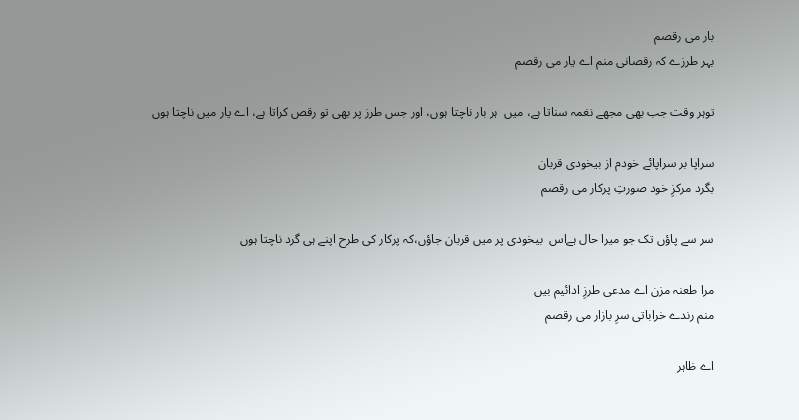بار می رقصم
بہر طرزے کہ رقصانی منم اے یار می رقصم

توہر وقت جب بھی مجھے نغمہ سناتا ہے، میں  ہر بار ناچتا ہوں، اور جس طرز پر بھی تو رقص کراتا ہے، اے یار میں ناچتا ہوں

سراپا بر سراپائے خودم از بیخودی قربان
بگرد مرکزِ خود صورتِ پرکار می رقصم

سر سے پاؤں تک جو میرا حال ہےاس  بیخودی پر میں قربان جاؤں،کہ پرکار کی طرح اپنے ہی گرد ناچتا ہوں

مرا طعنہ مزن اے مدعی طرزِ ادائیم بیں
منم رندے خراباتی سرِ بازار می رقصم

اے ظاہر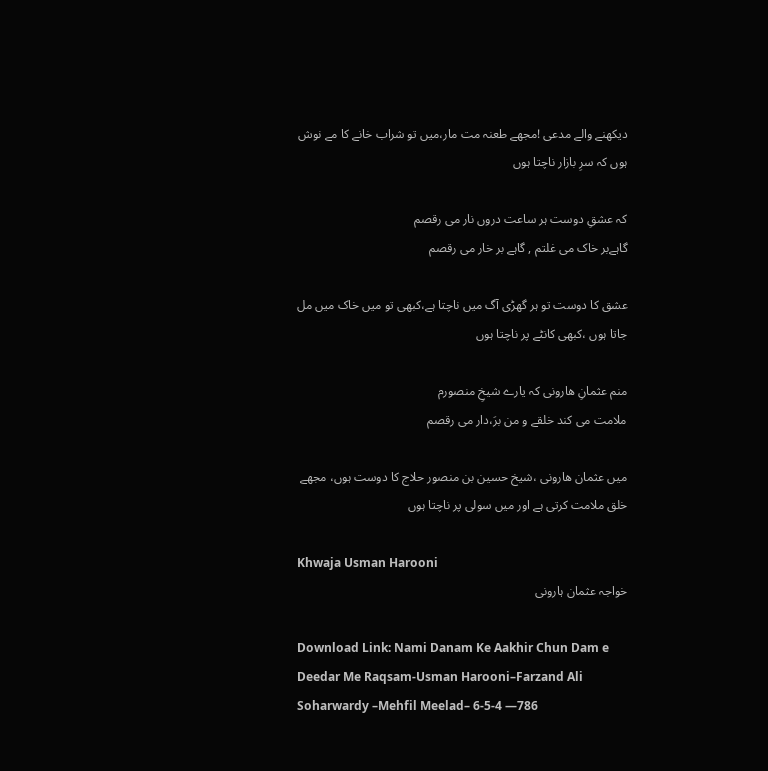دیکھنے والے مدعی !مجھے طعنہ مت مار،میں تو شراب خانے کا مے نوش ہوں کہ سرِ بازار ناچتا ہوں

کہ عشقِ دوست ہر ساعت دروں نار می رقصم
گاہےبر خاک می غلتم , گاہے بر خار می رقصم

عشق کا دوست تو ہر گھڑی آگ میں ناچتا ہے،کبھی تو میں خاک میں مل جاتا ہوں ،کبھی کانٹے پر ناچتا ہوں

منم عثمانِ ھارونی کہ یارے شیخِ منصورم
ملامت می کند خلقے و من برَ،دار می رقصم

میں عثمان ھارونی ،شیخ حسین بن منصور حلاج کا دوست ہوں، مجھے خلق ملامت کرتی ہے اور میں سولی پر ناچتا ہوں

Khwaja Usman Harooni
خواجہ عثمان ہارونی

Download Link: Nami Danam Ke Aakhir Chun Dam e Deedar Me Raqsam-Usman Harooni–Farzand Ali Soharwardy –Mehfil Meelad– 6-5-4 —786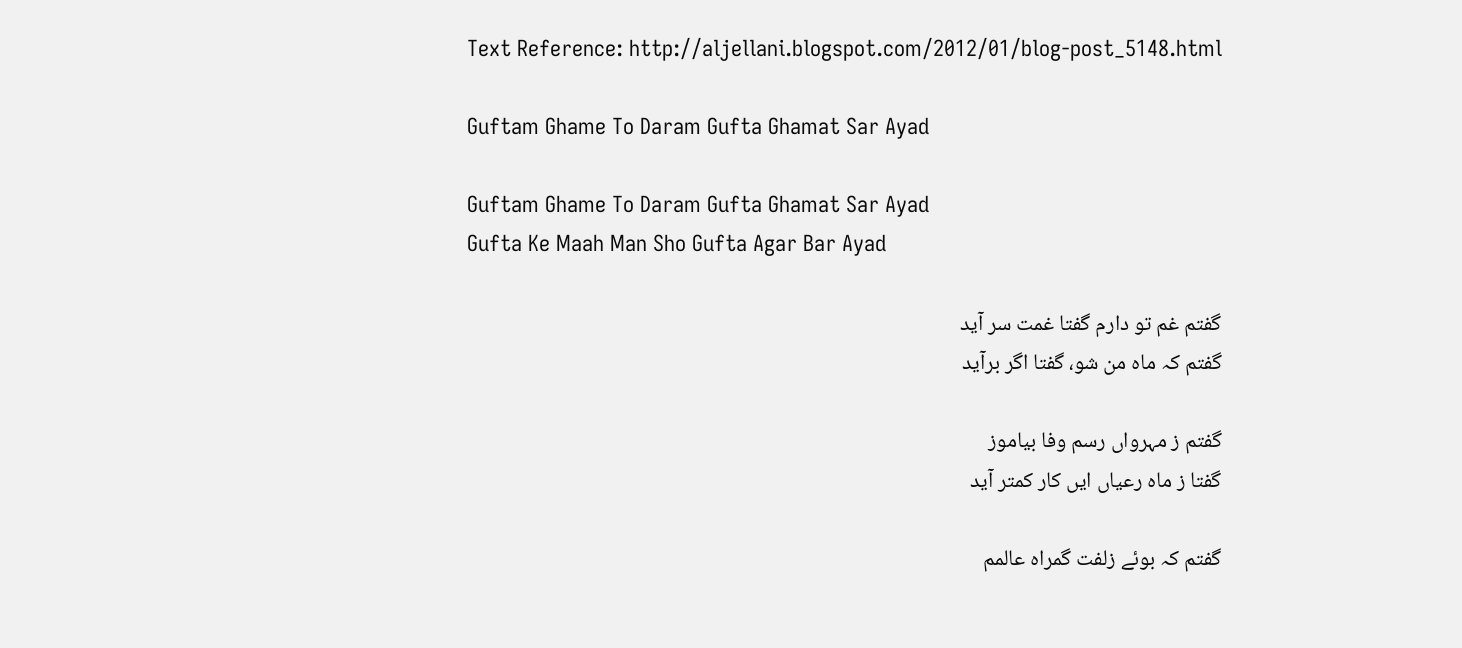Text Reference: http://aljellani.blogspot.com/2012/01/blog-post_5148.html

Guftam Ghame To Daram Gufta Ghamat Sar Ayad

Guftam Ghame To Daram Gufta Ghamat Sar Ayad
Gufta Ke Maah Man Sho Gufta Agar Bar Ayad

گفتم غم تو دارم گفتا غمت سر آید
گفتم کہ ماه من شو، گفتا اگر برآید

گفتم ز مہرواں رسم وفا بیاموز
گفتا ز ماہ رعیاں ایں کار کمتر آید

گفتم کہ بوئے زلفت گمراه عالمم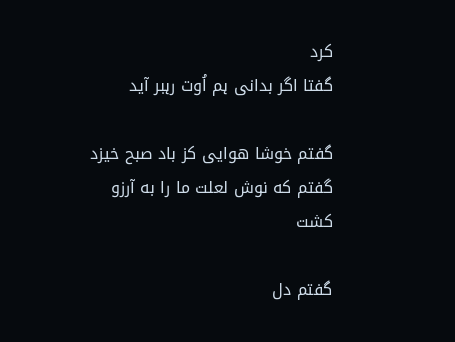کرد
گفتا اگر بدانی ہم اُوت رہبر آید

گفتم خوشا هوایی کز باد صبح خیزد
گفتم که نوش لعلت ما را به آرزو کشت

گفتم دل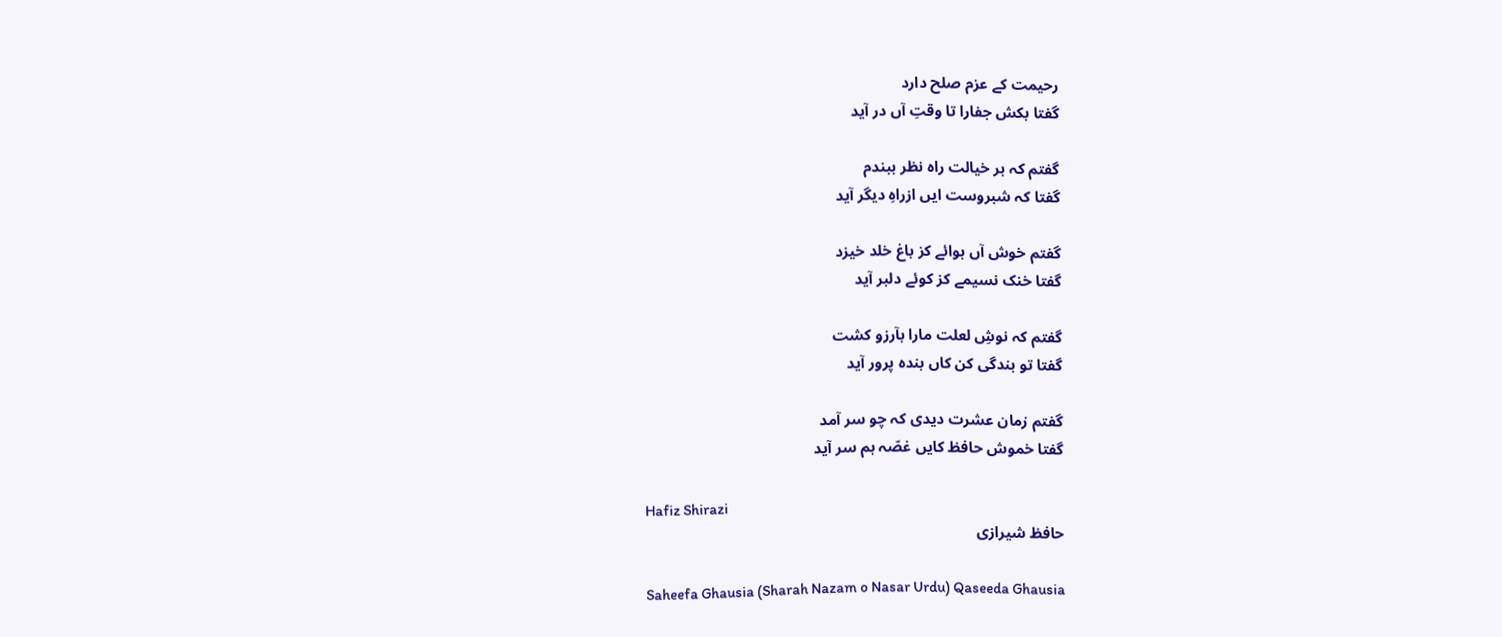رحیمت کے عزم صلح دارد
گفتا بکش جفارا تا وقتِ آں در آید

گفتم کہ بر خیالت راه نظر ببندم
گفتا کہ شبروست ایں ازراہِ دیگر آید

گفتم خوش آں ہوائے کز باغ خلد خیزد
گفتا خنک نسیمے کز کوئے دلبر آید

گفتم کہ نوشِ لعلت مارا بآرزو کشت
گفتا تو بندگی کن کاں بندہ پرور آید

گفتم زمان عشرت دیدی کہ چو سر آمد
گفتا خموش حافظ کایں غصّہ ہم سر آید

Hafiz Shirazi
حافظ شیرازی

Saheefa Ghausia (Sharah Nazam o Nasar Urdu) Qaseeda Ghausia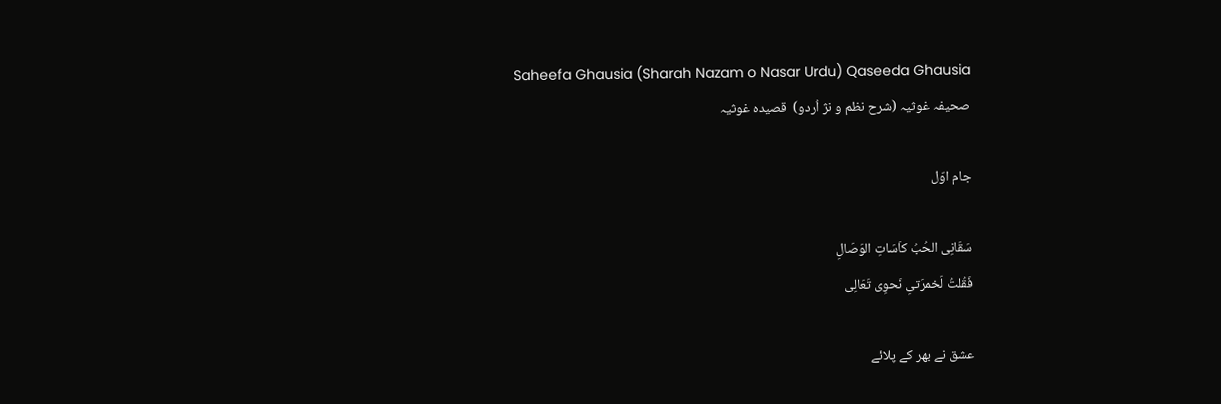Saheefa Ghausia (Sharah Nazam o Nasar Urdu) Qaseeda Ghausia
صحیفہ غوثیہ (شرح نظم و نژ اُردو)  قصیدہ غوثیہ

جام اوّل

سَقَانِی الحُبُ کاَسَاتِ الوَصَالِ
فَقُلتُ لَخمرَتیِ نَحوِی تَعَالِی

عشق نے بھر کے پلائے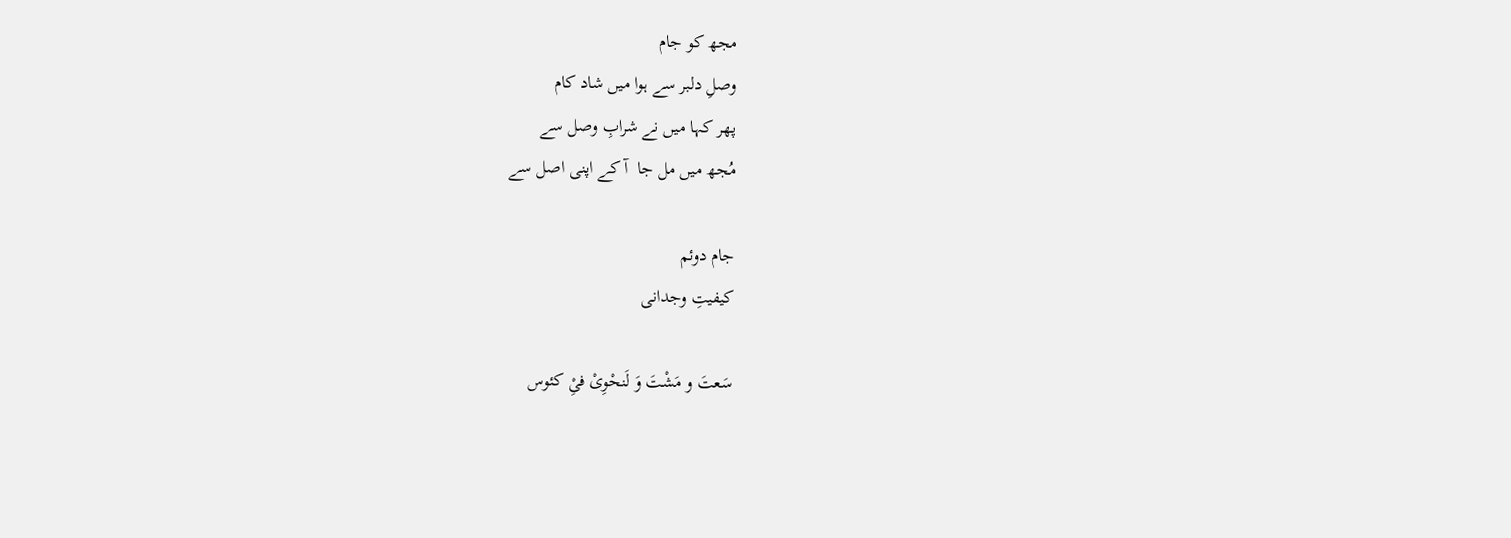مجھ کو جام
وصلِ دلبر سے ہوا میں شاد کام
پھر کہا میں نے شرابِ وصل سے
مُجھ میں مل جا  آ کے اپنی اصل سے

جام دوئم
کیفیتِ وجدانی

سَعتَ و مَشْتَ وَ لَنحْوِیْ فیِْ کئوس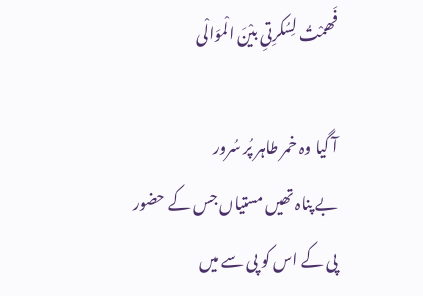فَھمْتُ لِسُکرِتیِ بیْنَ الْموَالْی

آ گیا وہ خمر طاہر پُر سُرور
بے پناہ تھیں مستیاں جس کے حضور
پی کے اس کو پی سے میں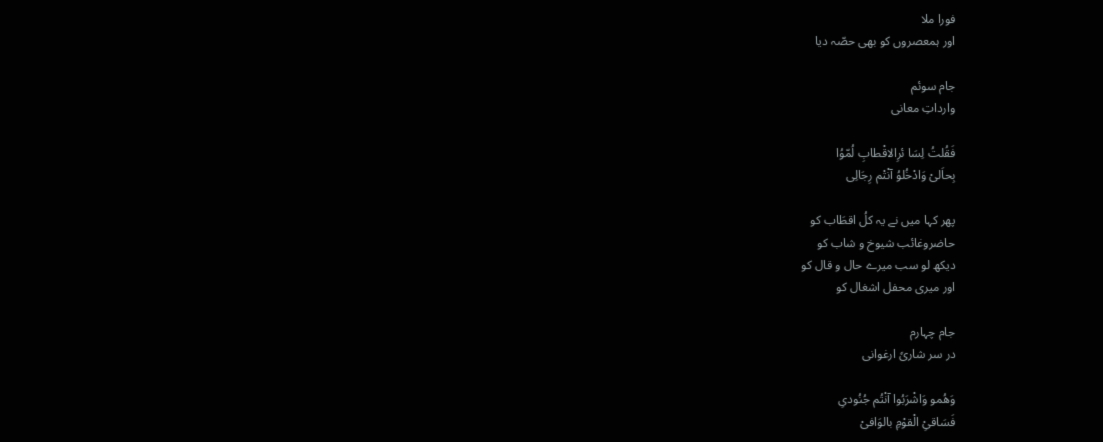فورا ملا
اور ہمعصروں کو بھی حصّہ دیا

جام سوئم
وارداتِ معانی

فَقُلتُ لِسَا ئرِالاقْطابِ لُمّوُا
بِحاَلیْ وَادْخُلوُ آنْتْم رِجَالِی

پھر کہا میں نے یہ کلُ اقطَاب کو
حاضروغائب شیوخ و شاب کو
دیکھ لو سب میرے حال و قال کو
اور میری محفل اشغال کو

جام چہارم
در سر شاریٗ ارغوانی

وَھُمو وَاشْرَبُوا آنْتُم جُنُودیِ
فَسَاقیِْ الْقوْمِ بالوَافیْ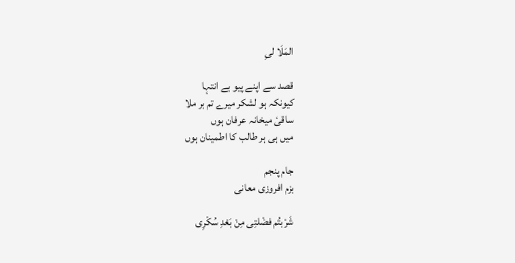المَلَا لیِ

قصد سے اپنے پیو بے انتہا
کیونکہ ہو لشکر میرے تم بر ملا
ساقیٗ میخانہ عرفان ہوں
میں ہی ہر طالب کا اطمینان ہوں

جام پنجم
بزم افروزی معانی

شَرْبتُم فضْلتِی مِنْ بَعْدِ سُکْرِی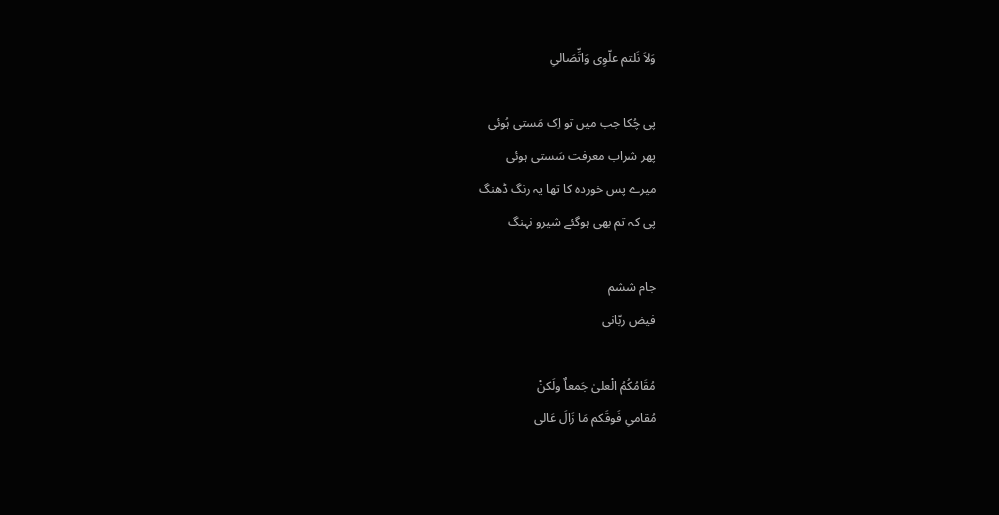وَلاَ نَلتم علّوِی وَاتِّصَالیِ

پی چُکا جب میں تو اِک مَستی ہُوئی
پھر شراب معرفت سَستی ہوئی
میرے پس خوردہ کا تھا یہ رنگ ڈھنگ
پی کہ تم بھی ہوگئے شیرو نہنگ

جام ششم
فیض ربّانی

مُقَامُکُمُ الْعلیٰ جَمعاٌ ولَکنْ
مُقامیِ فَوقَکم مَا زَالَ عَالی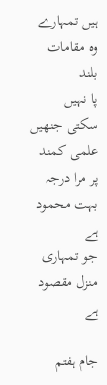ہیں تمہارے وہ مقامات بلند
پا نہیں سکتی جنھیں علمی کمند
پر مرا درجہ بہت محمود ہے
جو تمہاری منزل مقصود ہے

جام ہفتم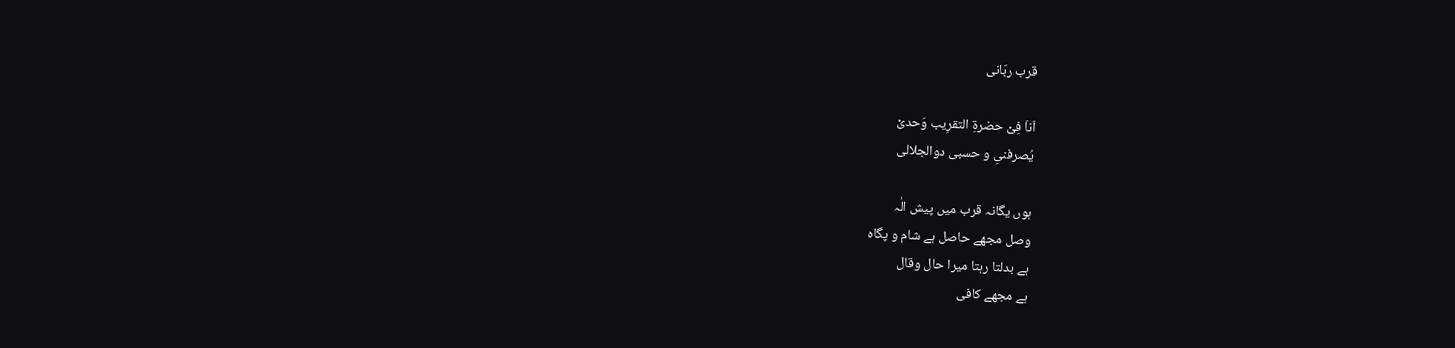قرب ربّانی

اَناَ فِیْ حضرۃِ التقرِیب وَحدیْ
یُصرفنیِ و حسبی دوالجلالی

ہوں یگانہ قرب میں پیش الٰہ
وصل مجھے حاصل ہے شام و پگاہ
ہے بدلتا رہتا میرا حال وقال
ہے مجھے کافی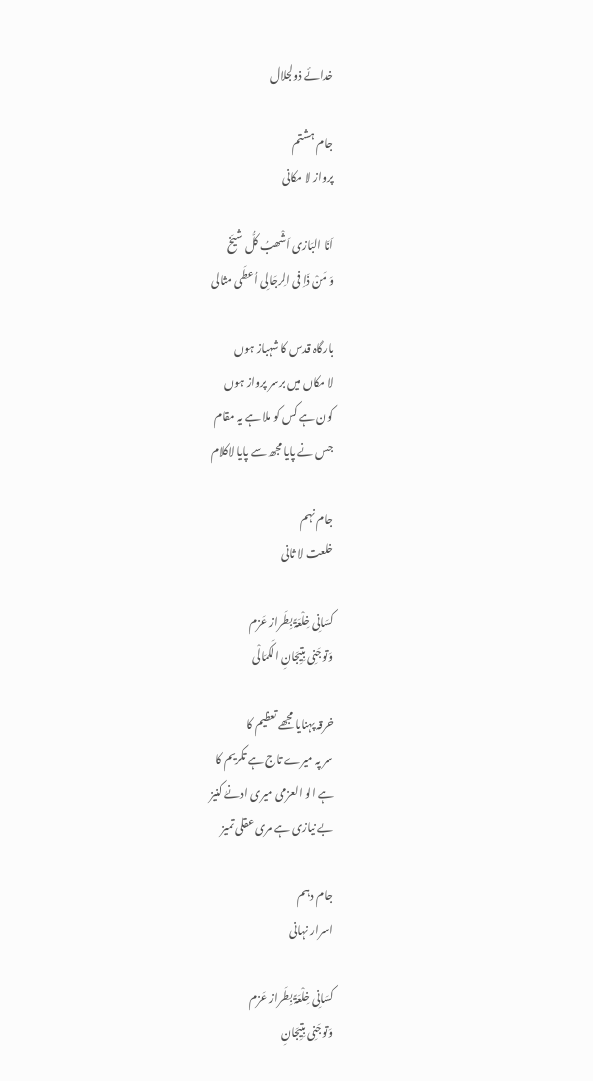خدائے ذولجلال

جام ہشتم
پرواز لا مکانی

اَنَا البَازی اَشْھبُ کلُّ شیَخ
وَ مَنْ ذَاِ فی الِرجَالِی اُعطَی مثالی

بارگاہ قدس کا شہباز ہوں
لا مکاں میں برسر پرواز ہوں
کون ہے کس کو ملا ہے یہ مقام
جس نے پایا مجھ سے پایا لاکلام

جام نہم
خلعت لا ثانی

کسَانِی خِلْعَۃً بِطَراز عَزم
وَتوجَنِی بِتیِجَانِ الَکمَالْی

خرقہ پہنایا مجھے تعظیم کا
سر پہ میرے تاج ہے تکریم کا
ہے الو العزمی میری ادنےٰ کنیز
بے نیازی ہے مری عقلی تمیز

جام دہم
اسرار نہانی

کسَانِی خِلْعَۃً بِطَراز عَزم
وَتوجَنِی بِتیِجَانِ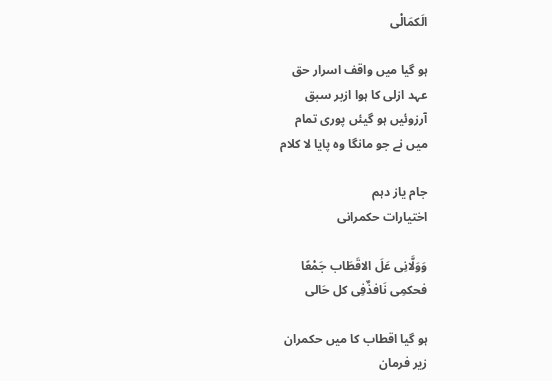الَکمَالْی

ہو گیا میں واقف اسرار حق
عہد ازلی کا ہوا ازبر سبق
آرزوئیں ہو گیئں پوری تمام
میں نے جو مانگا وہ پایا لا کلام

جام یاز دہم
اختیارات حکمرانی

وَوَلَّانِی عَلَ الاقَطَاب جَمْعًا
فحکمِی نَافذٌفِی کل حَالی

ہو گیا اقطاب کا میں حکمران
زیر فرمان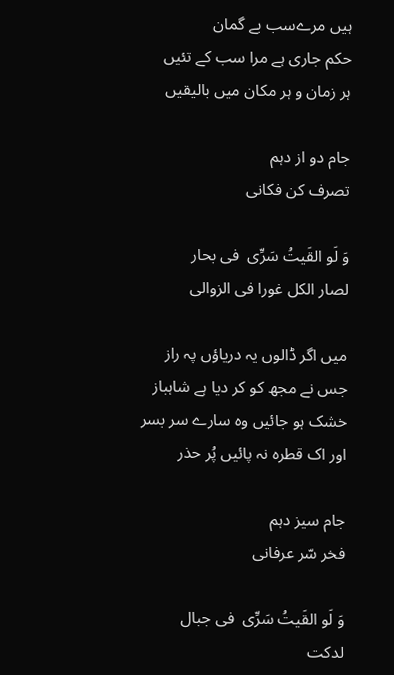ہیں مرےسب بے گمان
حکم جاری ہے مرا سب کے تئیں
ہر زمان و ہر مکان میں بالیقیں

جام دو از دہم
تصرف کن فکانی

وَ لَو القَیتُ سَرِّی  فی بحار
لصار الکل غورا فی الزوالی

میں اگر ڈالوں یہ دریاؤں پہ راز
جس نے مجھ کو کر دیا ہے شاہباز
خشک ہو جائیں وہ سارے سر بسر
اور اک قطرہ نہ پائیں پُر حذر

جام سیز دہم
فخر سّر عرفانی

وَ لَو القَیتُ سَرِّی  فی جبال
لدکت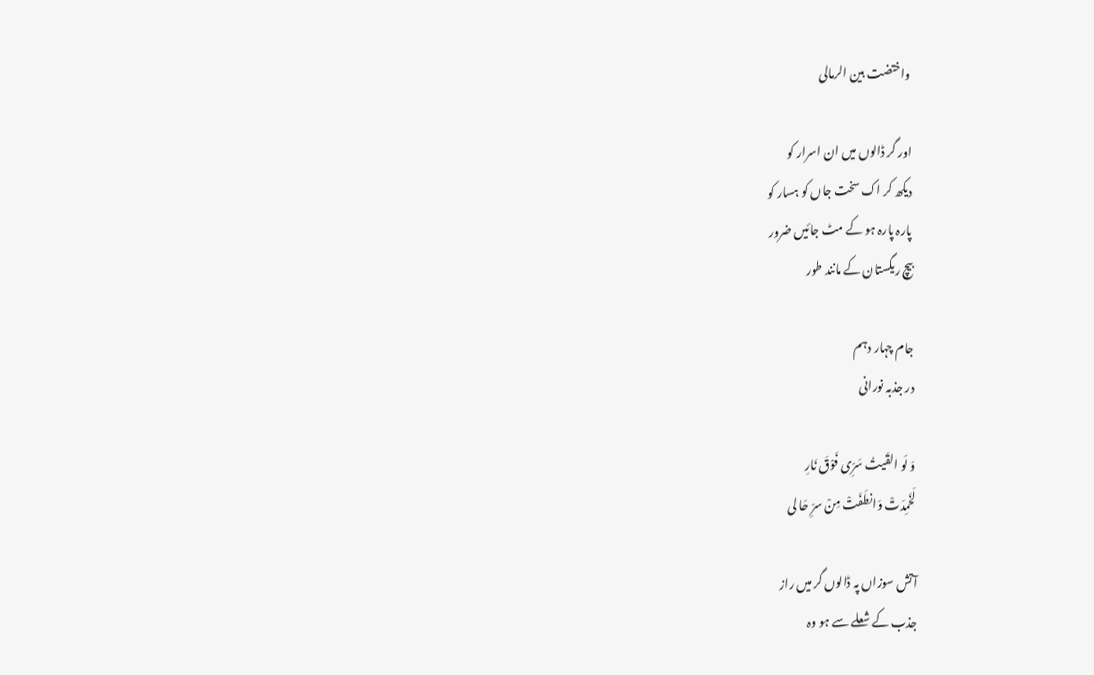واختضت بین الرمالی

اور گر ڈالوں میں ان اسرار کو
دیکھ کر اک سخت جاں کو ہسار کو
پارہ پارہ ہو کے مٹ جائیں ضرور
بیچ ریگستان کے مانند طور

جام چہار دہم
در جذبہ نورانی

وَ لَو القَیتُ سَرِّی فَوْقَ نَارِ
لَخَمِدَتْ وَانطَفَتْ مِنْ سرِّ حَا لی

آتش سوزاں پہ ڈالوں گر میں راز
جذب کے شعلے سے ہو وہ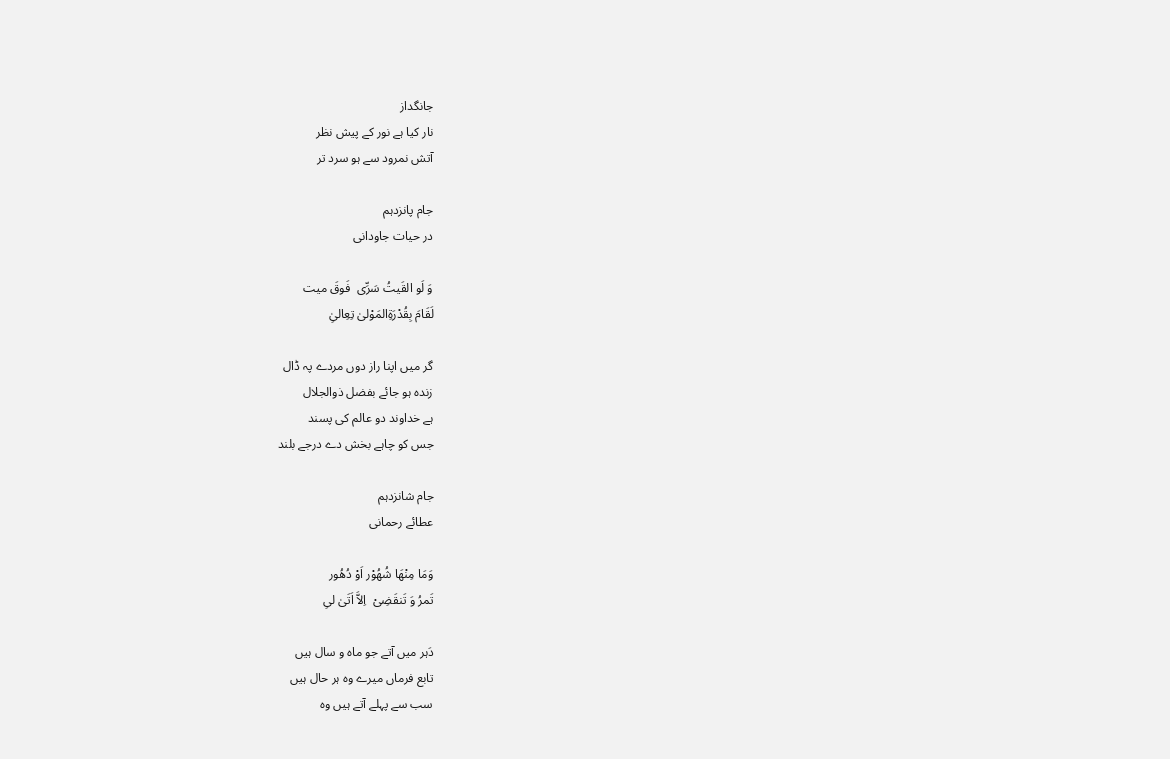جانگداز
نار کیا ہے نور کے پیش نظر
آتش نمرود سے ہو سرد تر

جام پانزدہم
در حیات جاودانی

وَ لَو القَیتُ سَرِّی  فَوقَ میت
لَقَامَ بِقُدْرَۃِالمَوْلیٰ تِعِالیِٰ

گر میں اپنا راز دوں مردے پہ ڈال
زندہ ہو جائے بفضل ذوالجلال
ہے خداوند دو عالم کی پسند
جس کو چاہے بخش دے درجے بلند

جام شانزدہم
عطائے رحمانی

وَمَا مِنْھَا شُھُوْر اَوْ دُھُور
تَمرُ وَ تَنقَضِیْ  اِلاَّ اَتَیٰ لیِ

دَہر میں آتے جو ماہ و سال ہیں
تابع فرماں میرے وہ ہر حال ہیں
سب سے پہلے آتے ہیں وہ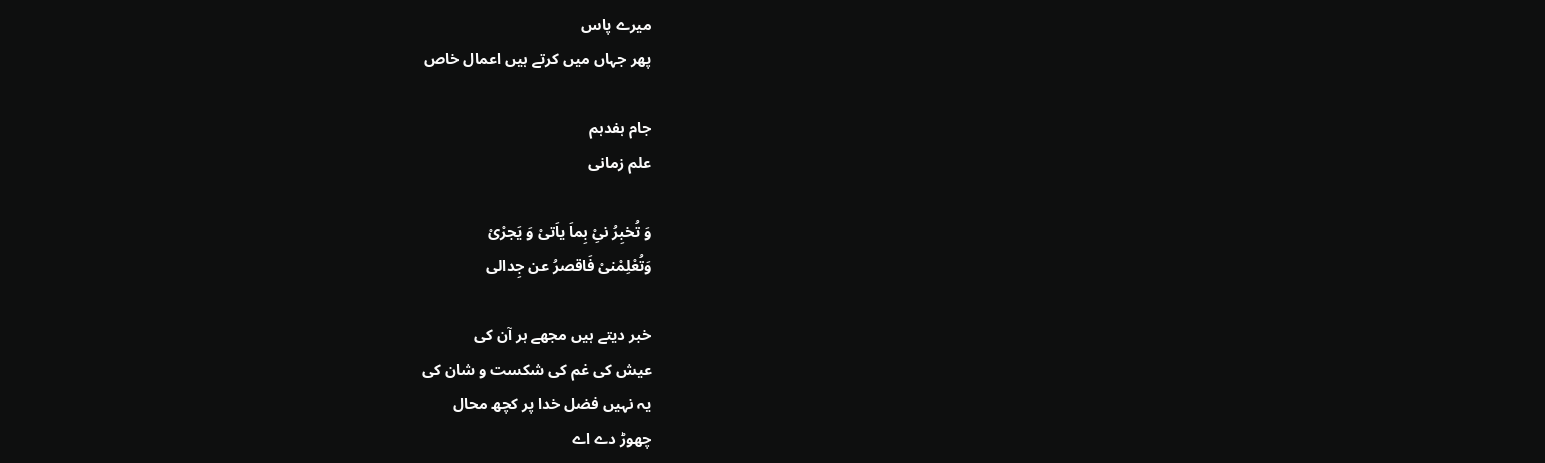میرے پاس
پھر جہاں میں کرتے ہیں اعمال خاص

جام ہفدہم
علم زمانی

وَ تُخبِرُ نیِْ بِماَ یاَتیْ وَ یَجرْیْ
وَتُعْلِمْنیْ فَاقصرُ عن جِدالی

خبر دیتے ہیں مجھے ہر آن کی
عیش کی غم کی شکست و شان کی
یہ نہیں فضل خدا پر کچھ محال
چھوڑ دے اے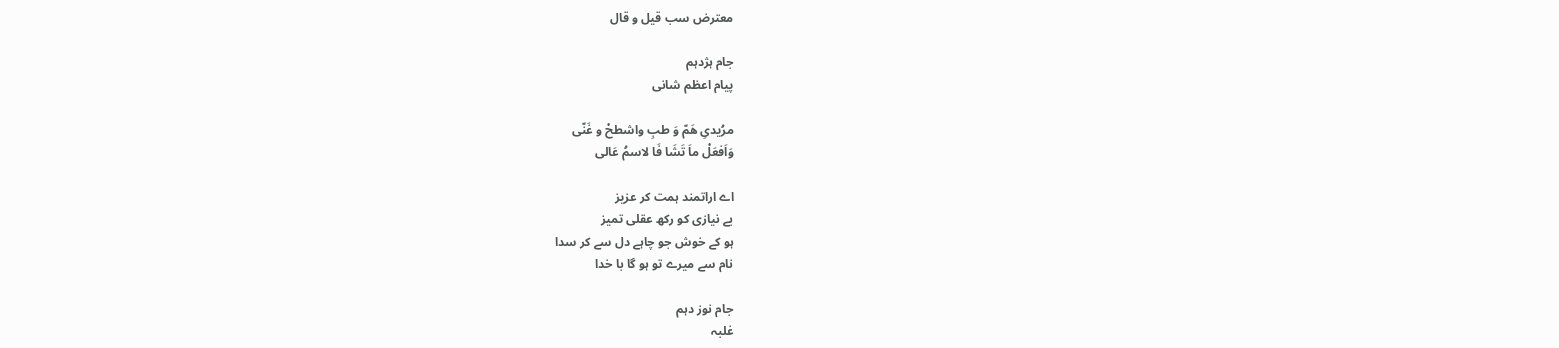معترض سب قیل و قال

جام ہژدہم
پیام اعظم شانی

مرُیدیِ ھَمّ وَ طبِ واشطحْ و غَنّی
وَاَفعَلْ ماَ تَشَا فَا لاسمُ عَالی

اے اراتمند ہمت کر عزیز
بے نیازی کو رکھ عقلی تمیز
ہو کے خوش جو چاہے دل سے کر سدا
نام سے میرے تو ہو گا با خدا

جام نوز دہم
غلبہ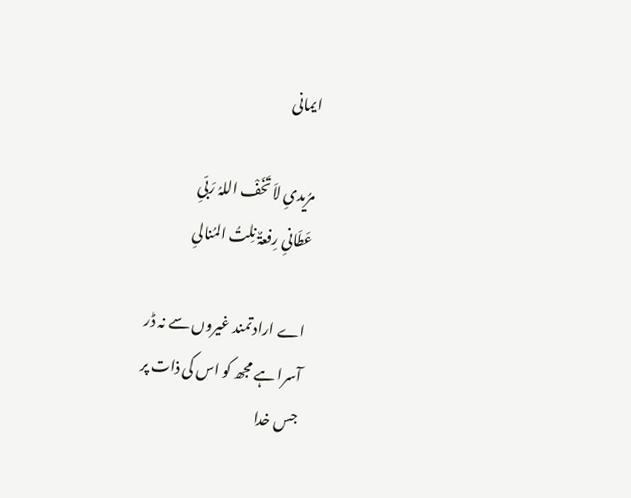ایمانی

مرُیدیِ لاَ تَخَفْ اللہُ رَبّیِ
عَطَانیِ رِفعۃٌ نِلتُ المُنالیِ

اے ارادتمند غیروں سے نہ ڈر
آسرا ہے مجھ کو اس کی ذات پر
جس خدا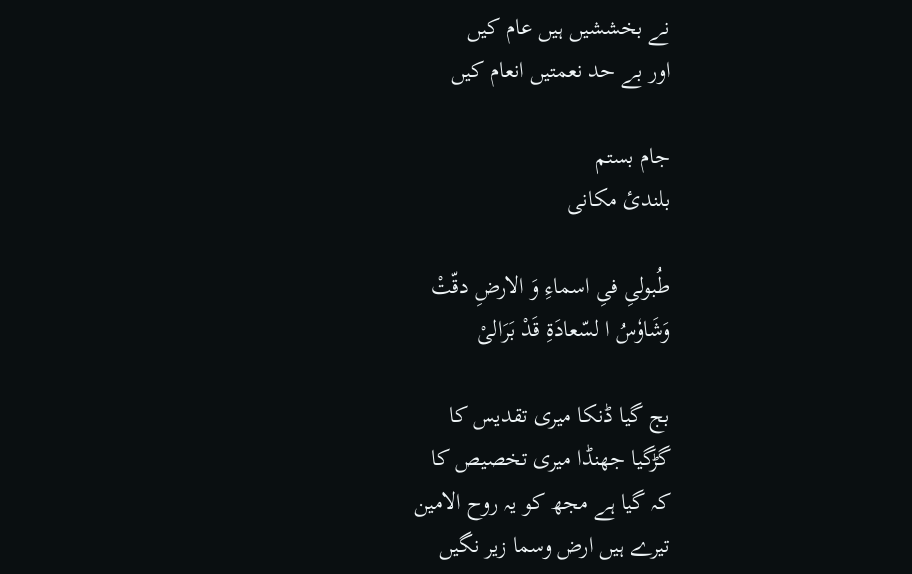نے بخششیں ہیں عام کیں
اور بے حد نعمتیں انعام کیں

جام بستم
بلندئ مکانی

طُبولیِ فیِ اسماءِ وَ الارضِ دقّتْ
وَشَاوٗسُ ا لسّعادَۃِ قَدْ بَرَالیْ

بج گیا ڈنکا میری تقدیس کا
گڑگیا جھنڈا میری تخصیص کا
کہ گیا ہے مجھ کو یہ روح الامین
تیرے ہیں ارض وسما زیر نگیں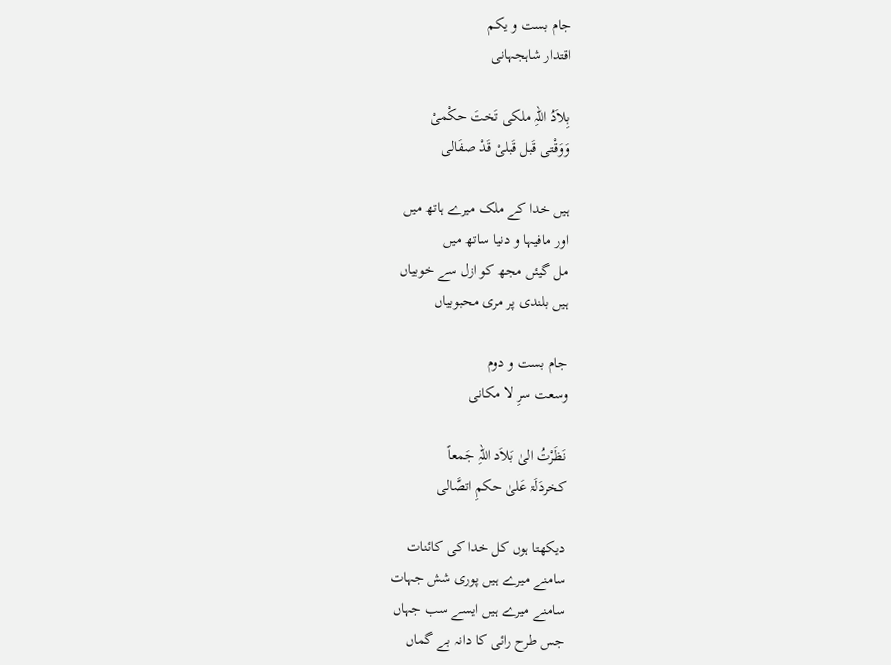جام بست و یکم
اقتدار شاہجہانی

بِلاَدُ اللہِ ملکی تَختَ حکْمیْ
وَوَقْتی قَبل قَبلیْ قَدْ صفَالی

ہیں خدا کے ملک میرے ہاتھ میں
اور مافیہا و دنیا ساتھ میں
مل گیئں مجھ کو ازل سے خوبیاں
ہیں بلندی پر مری محبوبیاں

جام بست و دوم
وسعت سرِ لا مکانی

نَظَرْتُ الیٰ بَلاَد اللہِ جَمعاً
کخردَلَۃ عَلیٰ حکمِ اتصَّالی

دیکھتا ہوں کل خدا کی کائنات
سامنے میرے ہیں پوری شش جہات
سامنے میرے ہیں ایسے سب جہاں
جس طرح رائی کا دانہ بے گماں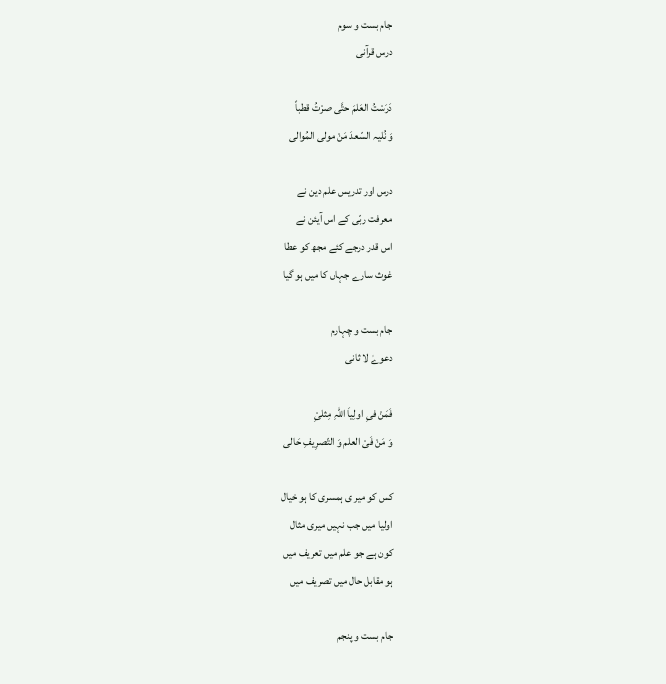جام بست و سوم
درس قرآنی

دَرَسْتُ العَلمَ حتَّی صرْتُ قطباً
وَ نُلیہ السّعدَ مَنْ مولی المُوالی

درس اور تدریس علم دین نے
معرفت ربّی کے اس آیئن نے
اس قدر درجے کئے مجھ کو عطا
غوث سارے جہاں کا میں ہو گیا

جام بست و چہارم
دعوےٰ لا ثانی

فَمَنْ فیِ اولِیاَ اللہِ مِثلیِْ
وَ مَنْ فَیْ العلم وَ التّصرِیفِ حَالی

کس کو میر ی ہمسری کا ہو خیال
اولیا میں جب نہیں میری مثال
کون ہے جو علم میں تعریف میں
ہو مقابل حال میں تصریف میں

جام بست و پنجم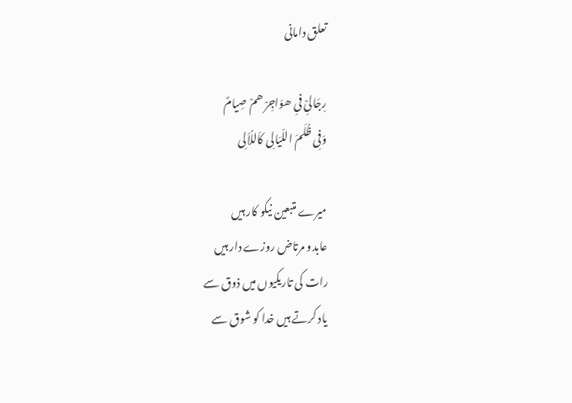تعلق دامانی

رِجَالیِْ فیِ ھوَاجِرْ ھمْ صِیامٌ
وَفِی ظُلَمَ اللّیَالِی کاَللُاَلِی

میرے متبعین نیکو کار ہیں
عابدو مرتاض روزے دار ہیں
رات کی تاریکیوں میں ذوق سے
یاد کرتے ہیں خدا کو شوق سے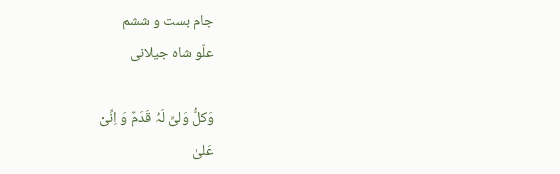جام بست و ششم
علّو شاہ جیلانی

وَکلُّ وَلیِّ لَہُ قَدَمٌ وَ اِنِّیْ
عَلیٰ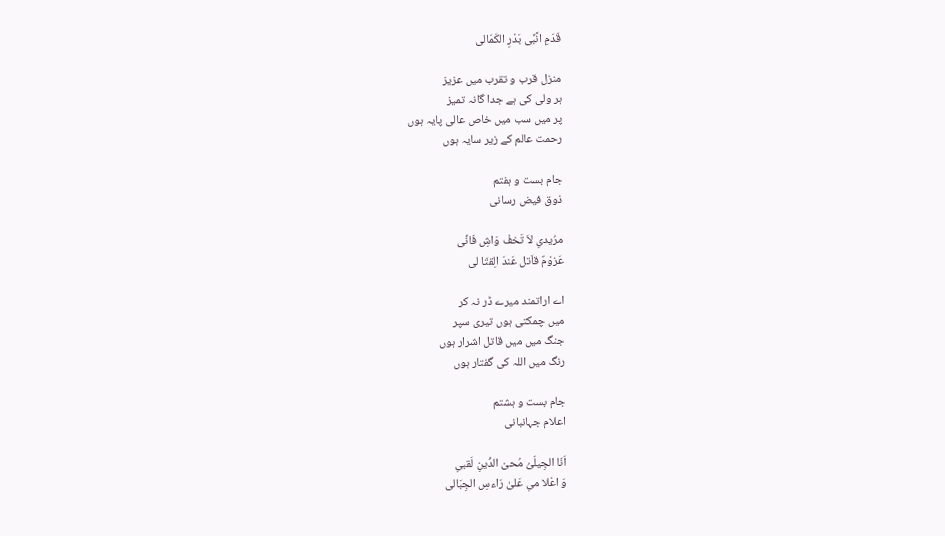قَدَمِ انَّبِّی بَدْرِ الکَمَالی

منزل قرب و تقرب میں عزیز
ہر ولی کی ہے جدا گانہ تمیز
پر میں سب میں خاص عالی پایہ ہوں
رحمت عالم کے زیر سایہ ہوں

جام بست و ہفتم
ذوق فیض رسانی

مرُیدیِ لاَ تَخفْ وَاشِ فَانِّی
عَزوْمٌ قاَتل عَندَ الِقتَا لی

اے اراتمند میرے ڈر نہ کر
میں چمکتی ہوں تیری سپر
جنگ میں میں قاتل اشرار ہوں
رنگ میں اللہ کی گفتار ہوں

جام بست و ہشتم
اعلام جہانبانی

اَنَا الجِیلّیُ مُحیْ الدّْینِ لَقبیِ
وَ اعْلا میِ عَلیٰ رَاءسِ الجِبَالی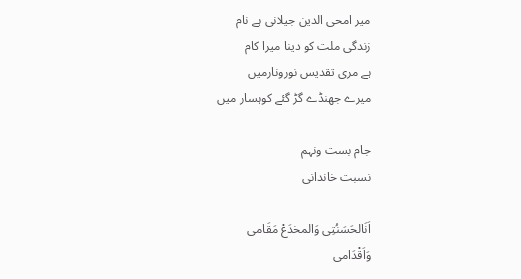میر امحی الدین جیلانی ہے نام
زندگی ملت کو دینا میرا کام
ہے مری تقدیس نورونارمیں
میرے جھنڈے گڑ گئے کوہسار میں

جام بست ونہم
نسبت خاندانی

اَنَالحَسَنُتِی وَالمخدَعْ مَقَامی
وَاَقْدَامی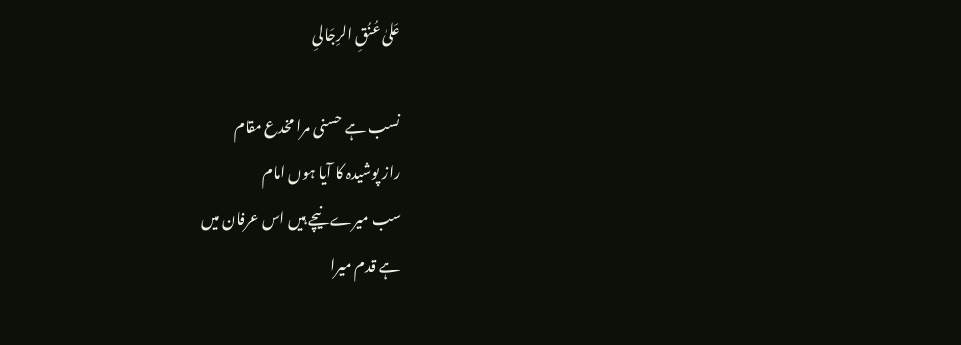عَلیٰ عُنُقِ الرِجَالیِ

نسب ہے حسنی مرا مخدع مقام
راز پوشیدہ کا آیا ہوں امام
سب میرے نیچے ہیں اس عرفان میں
ہے قدم میرا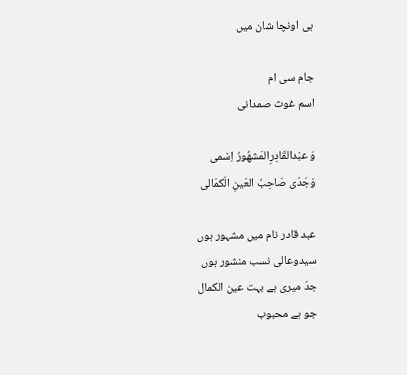ہی اونچا شان میں

جام سی ام
اسم غوث صمدانی

وَ عبْدالقَادِرِالمَشھُورُ اِسْمی
وَجَدّی صَاحِبُ العَینِ الَکمَالی

عبد قادر نام میں مشہور ہوں
سیدوعالی نسب منشور ہوں
جدّ میری ہے بہت عین الکمال
جو ہے محبوب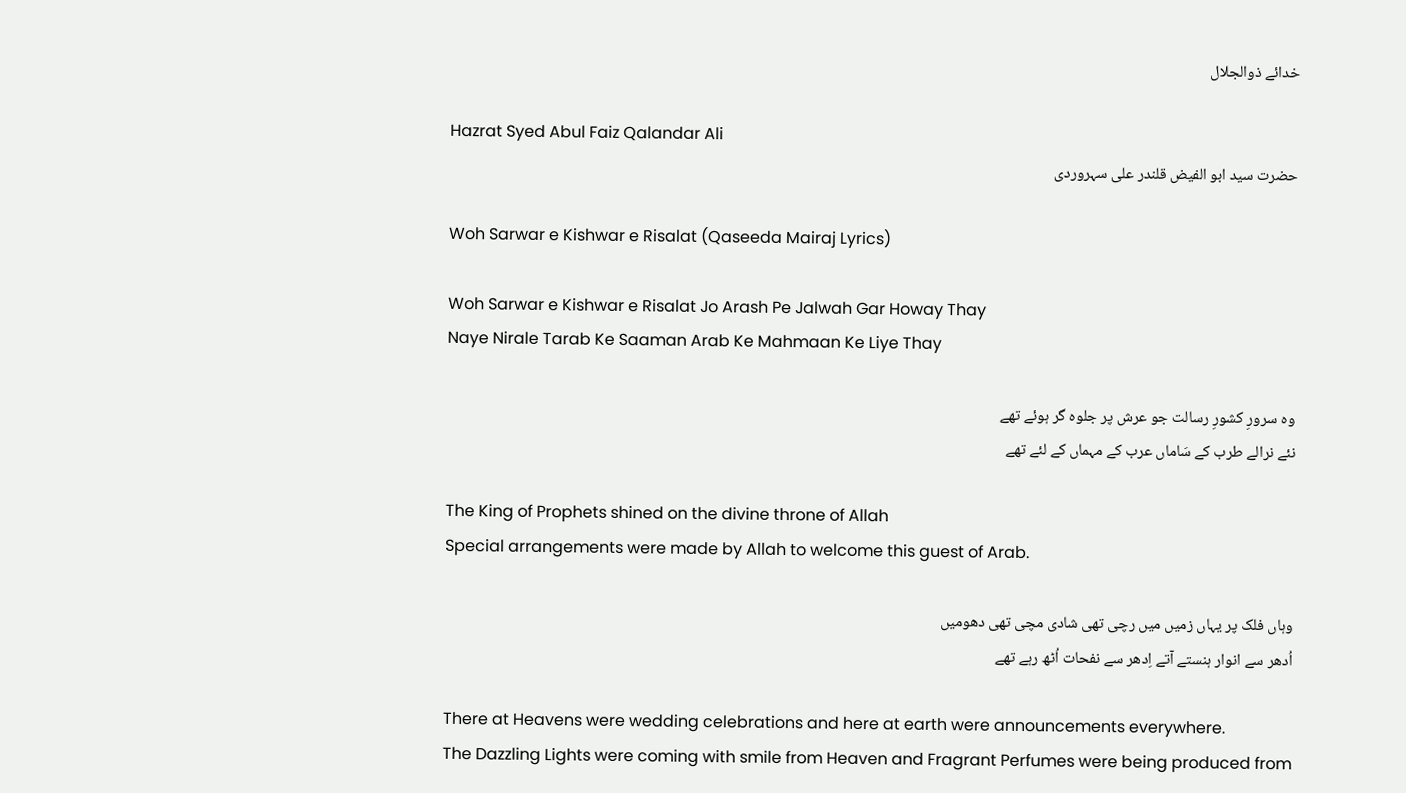خدائے ذوالجلال

Hazrat Syed Abul Faiz Qalandar Ali
حضرت سید ابو الفیض قلندر علی سہروردی

Woh Sarwar e Kishwar e Risalat (Qaseeda Mairaj Lyrics)

Woh Sarwar e Kishwar e Risalat Jo Arash Pe Jalwah Gar Howay Thay
Naye Nirale Tarab Ke Saaman Arab Ke Mahmaan Ke Liye Thay

وہ سرورِ کشورِ رسالت جو عرش پر جلوہ گر ہوئے تھے
نئے نرالے طرب کے سَاماں عرب کے مہماں کے لئے تھے

The King of Prophets shined on the divine throne of Allah
Special arrangements were made by Allah to welcome this guest of Arab.

وہاں فلک پر یہاں زمیں میں رچی تھی شادی مچی تھی دھومیں
اُدھر سے انوار ہنستے آتے اِدھر سے نفحات اُٹھ رہے تھے

There at Heavens were wedding celebrations and here at earth were announcements everywhere.
The Dazzling Lights were coming with smile from Heaven and Fragrant Perfumes were being produced from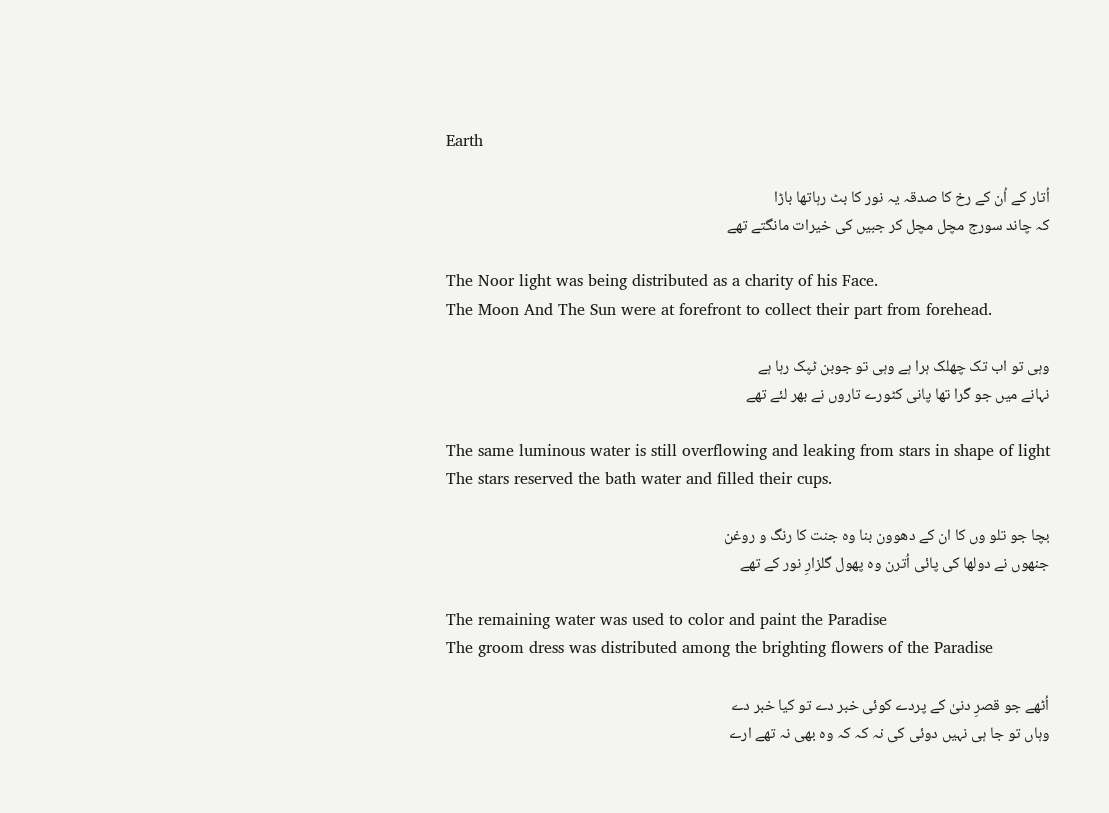Earth

اُتار کے اُن کے رخ کا صدقہ یہ نور کا بٹ رہاتھا باڑا
کہ چاند سورج مچل مچل کر جبیں کی خیرات مانگتے تھے

The Noor light was being distributed as a charity of his Face.
The Moon And The Sun were at forefront to collect their part from forehead.

وہی تو اب تک چھلک ہرا ہے وہی تو جوبن ٹپک رہا ہے
نہانے میں جو گرا تھا پانی کٹورے تاروں نے بھر لئے تھے

The same luminous water is still overflowing and leaking from stars in shape of light
The stars reserved the bath water and filled their cups.

بچا جو تلو وں کا ان کے دھوون بنا وہ جنت کا رنگ و روغن
جنھوں نے دولھا کی پائی اُترن وہ پھول گلزارِ نور کے تھے

The remaining water was used to color and paint the Paradise
The groom dress was distributed among the brighting flowers of the Paradise

اُٹھے جو قصرِ دنیٰ کے پردے کوئی خبر دے تو کیا خبر دے
وہاں تو جا ہی نہیں دوئی کی نہ کہ کہ وہ بھی نہ تھے ارے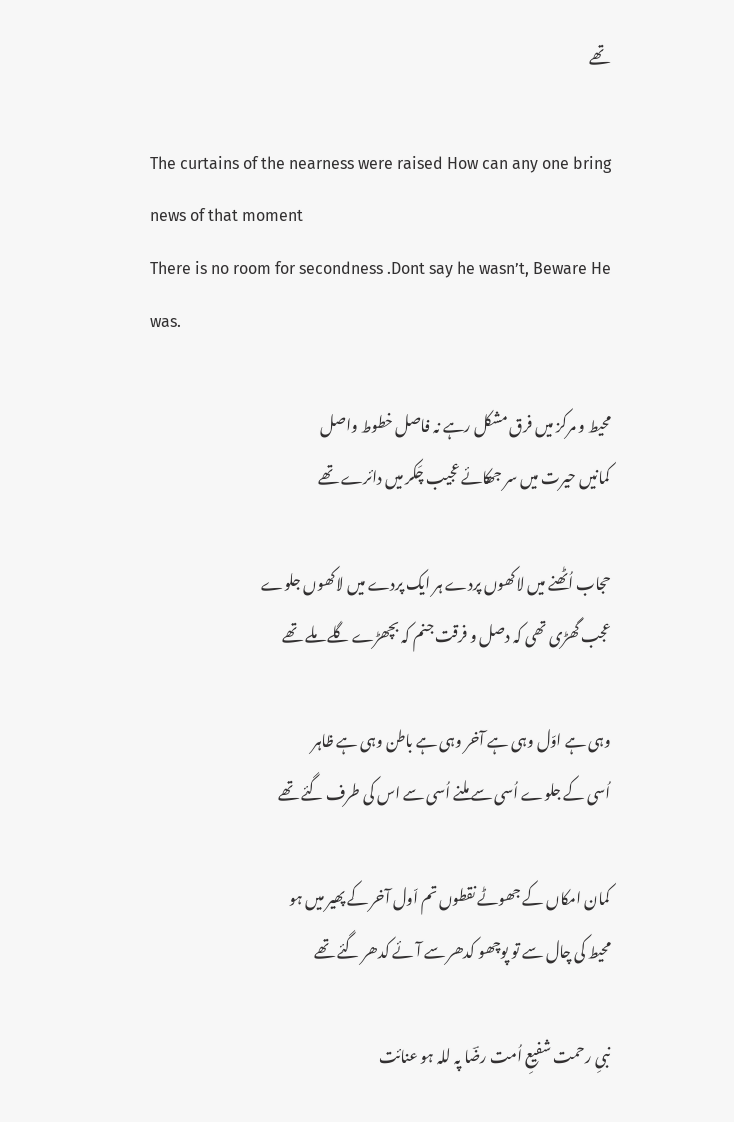تھے

The curtains of the nearness were raised How can any one bring news of that moment
There is no room for secondness .Dont say he wasn’t, Beware He was.

محیط و مرکز میں فرق مشکل رہے نہ فاصل خطوط واصل
کمانیں حیرت میں سر جھکائے عجیب چَکر میں دائرے تھے

حجاب اُٹھنے میں لاکھوں پردے ہر ایک پردے میں لاکھوں جلوے
عجب گھڑی تھی کہ دصل و فرقت جنم کہ بچھڑے گلے ملے تھے

وہی ہے اوّل وہی ہے آخر وہی ہے باطن وہی ہے ظاہر
اُسی کے جلوے اُسی سے ملنے اُسی سے اس کی طرف گئے تھے

کمان امکاں کے جھوٹے نقطوں تم اّول آخر کے پھیر میں ہو
محیط کی چال سے تو پوچھو کدھر سے آئے کدھر گئے تھے

نبیِ رحمت شفیعِ اُمت رضؔا پہ للہ ہو عنائت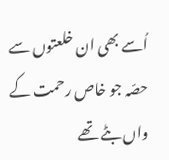اُسے بھی ان خلعتوں سے حصّہ جو خاص رحمت کے واں بٹے تھے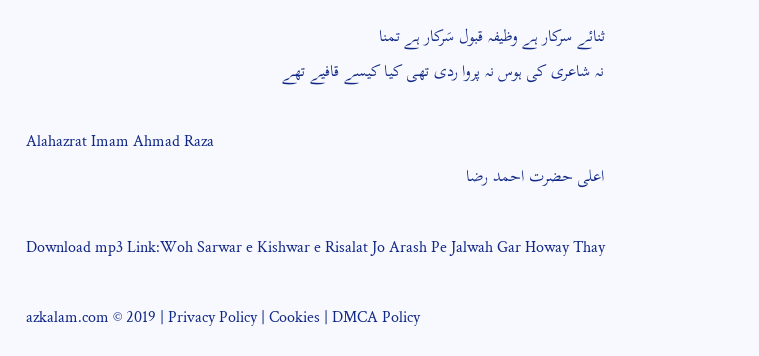ثنائے سرکار ہے وظیفہ قبول سَرکار ہے تمنا
نہ شاعری کی ہوس نہ پروا ردی تھی کیا کیسے قافیے تھے

Alahazrat Imam Ahmad Raza
اعلی حضرت احمد رضا

Download mp3 Link:Woh Sarwar e Kishwar e Risalat Jo Arash Pe Jalwah Gar Howay Thay

azkalam.com © 2019 | Privacy Policy | Cookies | DMCA Policy